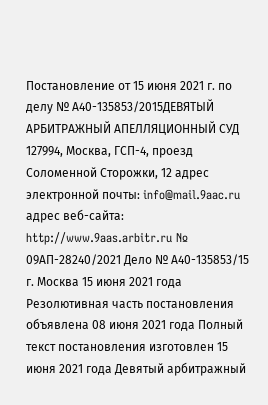Постановление от 15 июня 2021 г. по делу № А40-135853/2015ДЕВЯТЫЙ АРБИТРАЖНЫЙ АПЕЛЛЯЦИОННЫЙ СУД 127994, Москва, ГСП-4, проезд Соломенной Сторожки, 12 адрес электронной почты: info@mail.9aac.ru адрес веб-сайта: http://www.9aas.arbitr.ru № 09АП-28240/2021 Дело № А40-135853/15 г. Москва 15 июня 2021 года Резолютивная часть постановления объявлена 08 июня 2021 года Полный текст постановления изготовлен 15 июня 2021 года Девятый арбитражный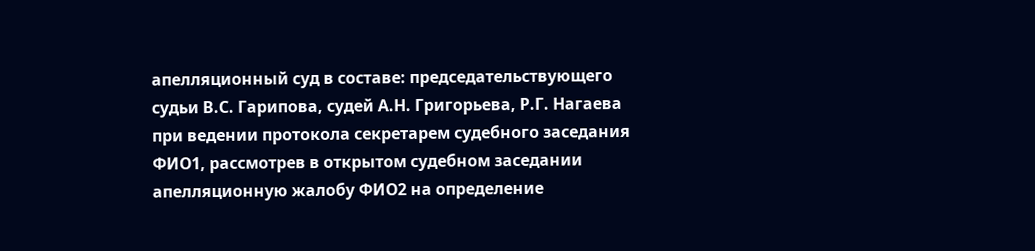апелляционный суд в составе: председательствующего судьи В.С. Гарипова, судей А.Н. Григорьева, Р.Г. Нагаева при ведении протокола секретарем судебного заседания ФИО1, рассмотрев в открытом судебном заседании апелляционную жалобу ФИО2 на определение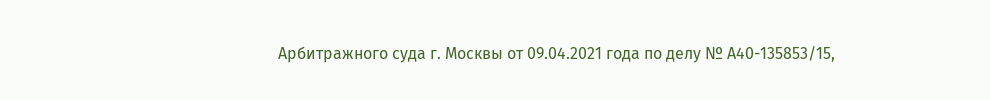Арбитражного суда г. Москвы от 09.04.2021 года по делу № А40-135853/15,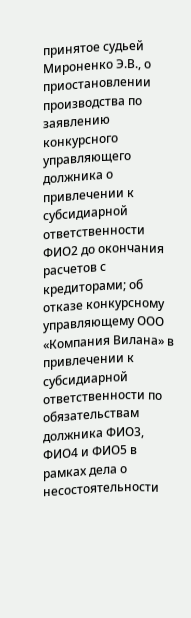принятое судьей Мироненко Э.В., о приостановлении производства по заявлению конкурсного управляющего должника о привлечении к субсидиарной ответственности ФИО2 до окончания расчетов с кредиторами; об отказе конкурсному управляющему ООО «Компания Вилана» в привлечении к субсидиарной ответственности по обязательствам должника ФИО3, ФИО4 и ФИО5 в рамках дела о несостоятельности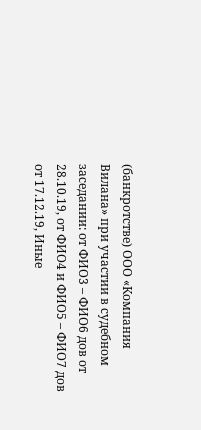(банкротстве) ООО «Компания Вилана» при участии в судебном заседании: от ФИО3 – ФИО6 дов от 28.10.19, от ФИО4 и ФИО5 – ФИО7 дов от 17.12.19, Иные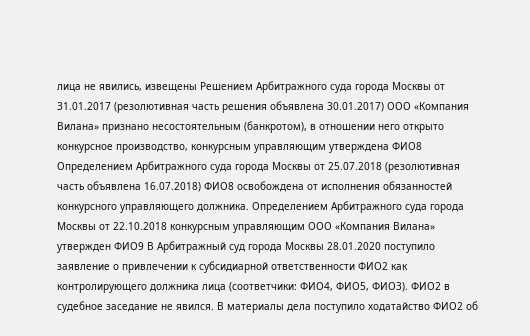лица не явились, извещены Решением Арбитражного суда города Москвы от 31.01.2017 (резолютивная часть решения объявлена 30.01.2017) ООО «Компания Вилана» признано несостоятельным (банкротом), в отношении него открыто конкурсное производство, конкурсным управляющим утверждена ФИО8 Определением Арбитражного суда города Москвы от 25.07.2018 (резолютивная часть объявлена 16.07.2018) ФИО8 освобождена от исполнения обязанностей конкурсного управляющего должника. Определением Арбитражного суда города Москвы от 22.10.2018 конкурсным управляющим ООО «Компания Вилана» утвержден ФИО9 В Арбитражный суд города Москвы 28.01.2020 поступило заявление о привлечении к субсидиарной ответственности ФИО2 как контролирующего должника лица (соответчики: ФИО4, ФИО5, ФИО3). ФИО2 в судебное заседание не явился. В материалы дела поступило ходатайство ФИО2 об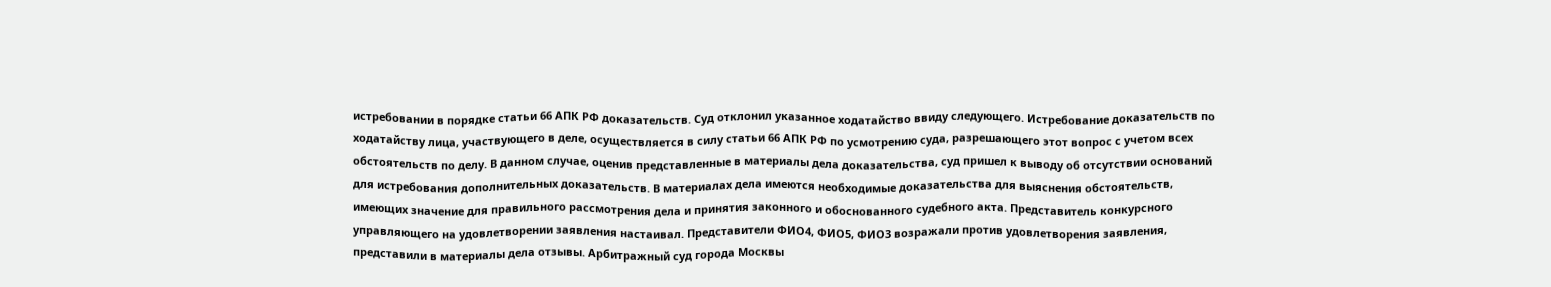истребовании в порядке статьи 66 АПК РФ доказательств. Суд отклонил указанное ходатайство ввиду следующего. Истребование доказательств по ходатайству лица, участвующего в деле, осуществляется в силу статьи 66 АПК РФ по усмотрению суда, разрешающего этот вопрос с учетом всех обстоятельств по делу. В данном случае, оценив представленные в материалы дела доказательства, суд пришел к выводу об отсутствии оснований для истребования дополнительных доказательств. В материалах дела имеются необходимые доказательства для выяснения обстоятельств, имеющих значение для правильного рассмотрения дела и принятия законного и обоснованного судебного акта. Представитель конкурсного управляющего на удовлетворении заявления настаивал. Представители ФИО4, ФИО5, ФИО3 возражали против удовлетворения заявления, представили в материалы дела отзывы. Арбитражный суд города Москвы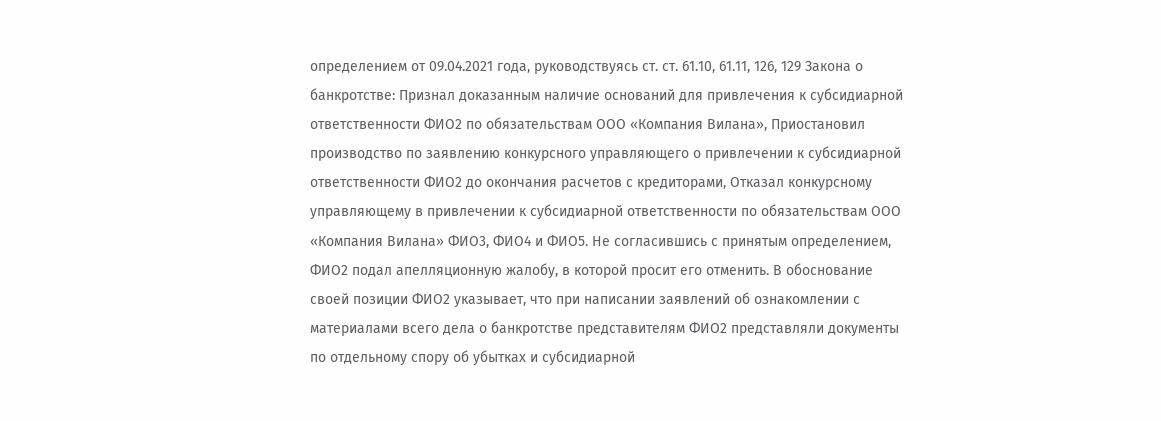определением от 09.04.2021 года, руководствуясь ст. ст. 61.10, 61.11, 126, 129 Закона о банкротстве: Признал доказанным наличие оснований для привлечения к субсидиарной ответственности ФИО2 по обязательствам ООО «Компания Вилана», Приостановил производство по заявлению конкурсного управляющего о привлечении к субсидиарной ответственности ФИО2 до окончания расчетов с кредиторами, Отказал конкурсному управляющему в привлечении к субсидиарной ответственности по обязательствам ООО «Компания Вилана» ФИО3, ФИО4 и ФИО5. Не согласившись с принятым определением, ФИО2 подал апелляционную жалобу, в которой просит его отменить. В обоснование своей позиции ФИО2 указывает, что при написании заявлений об ознакомлении с материалами всего дела о банкротстве представителям ФИО2 представляли документы по отдельному спору об убытках и субсидиарной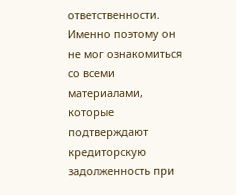ответственности. Именно поэтому он не мог ознакомиться со всеми материалами, которые подтверждают кредиторскую задолженность при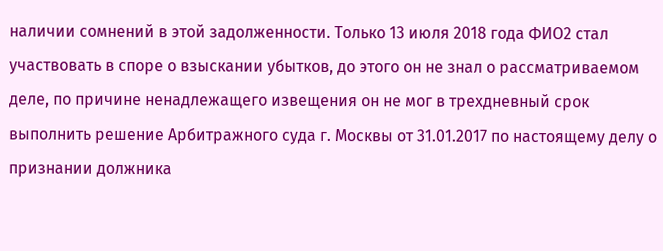наличии сомнений в этой задолженности. Только 13 июля 2018 года ФИО2 стал участвовать в споре о взыскании убытков, до этого он не знал о рассматриваемом деле, по причине ненадлежащего извещения он не мог в трехдневный срок выполнить решение Арбитражного суда г. Москвы от 31.01.2017 по настоящему делу о признании должника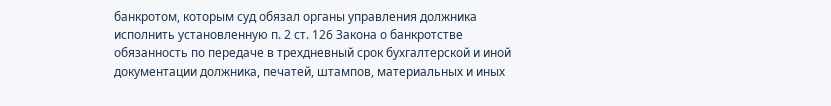банкротом, которым суд обязал органы управления должника исполнить установленную п. 2 ст. 126 Закона о банкротстве обязанность по передаче в трехдневный срок бухгалтерской и иной документации должника, печатей, штампов, материальных и иных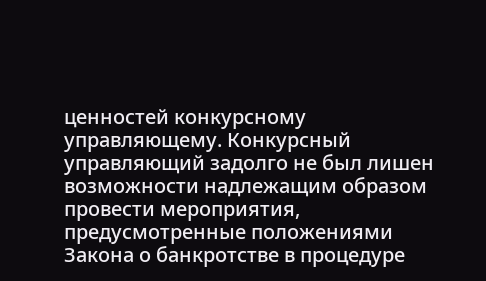ценностей конкурсному управляющему. Конкурсный управляющий задолго не был лишен возможности надлежащим образом провести мероприятия, предусмотренные положениями Закона о банкротстве в процедуре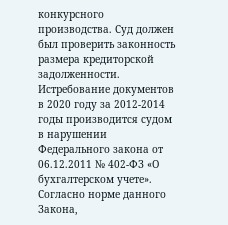конкурсного производства. Суд должен был проверить законность размера кредиторской задолженности. Истребование документов в 2020 году за 2012-2014 годы производится судом в нарушении Федерального закона от 06.12.2011 № 402-ФЗ «О бухгалтерском учете». Согласно норме данного Закона,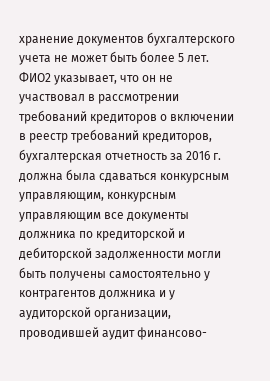хранение документов бухгалтерского учета не может быть более 5 лет. ФИО2 указывает, что он не участвовал в рассмотрении требований кредиторов о включении в реестр требований кредиторов, бухгалтерская отчетность за 2016 г. должна была сдаваться конкурсным управляющим, конкурсным управляющим все документы должника по кредиторской и дебиторской задолженности могли быть получены самостоятельно у контрагентов должника и у аудиторской организации, проводившей аудит финансово-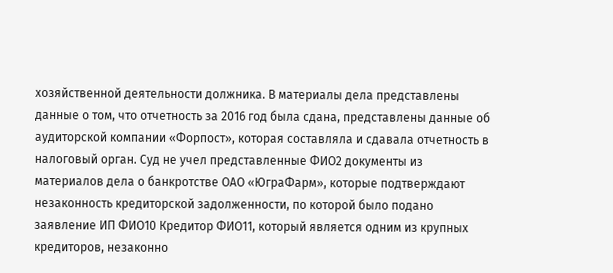хозяйственной деятельности должника. В материалы дела представлены данные о том, что отчетность за 2016 год была сдана, представлены данные об аудиторской компании «Форпост», которая составляла и сдавала отчетность в налоговый орган. Суд не учел представленные ФИО2 документы из материалов дела о банкротстве ОАО «ЮграФарм», которые подтверждают незаконность кредиторской задолженности, по которой было подано заявление ИП ФИО10 Кредитор ФИО11, который является одним из крупных кредиторов, незаконно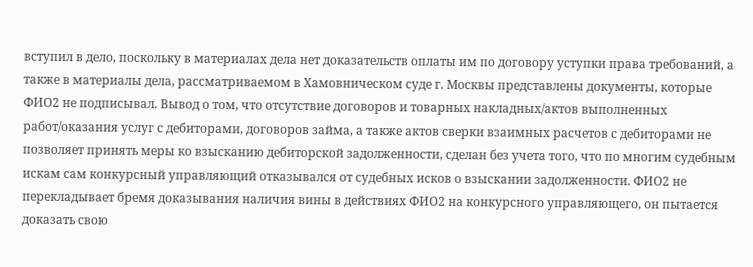вступил в дело, поскольку в материалах дела нет доказательств оплаты им по договору уступки права требований, а также в материалы дела, рассматриваемом в Хамовническом суде г. Москвы представлены документы, которые ФИО2 не подписывал. Вывод о том, что отсутствие договоров и товарных накладных/актов выполненных работ/оказания услуг с дебиторами, договоров займа, а также актов сверки взаимных расчетов с дебиторами не позволяет принять меры ко взысканию дебиторской задолженности, сделан без учета того, что по многим судебным искам сам конкурсный управляющий отказывался от судебных исков о взыскании задолженности. ФИО2 не перекладывает бремя доказывания наличия вины в действиях ФИО2 на конкурсного управляющего, он пытается доказать свою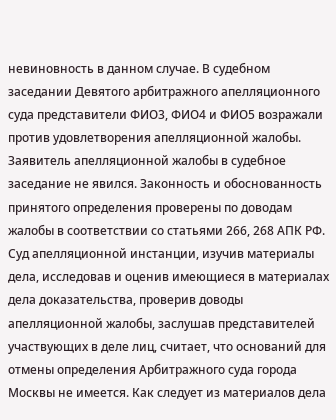невиновность в данном случае. В судебном заседании Девятого арбитражного апелляционного суда представители ФИО3, ФИО4 и ФИО5 возражали против удовлетворения апелляционной жалобы. Заявитель апелляционной жалобы в судебное заседание не явился. Законность и обоснованность принятого определения проверены по доводам жалобы в соответствии со статьями 266, 268 АПК РФ. Суд апелляционной инстанции, изучив материалы дела, исследовав и оценив имеющиеся в материалах дела доказательства, проверив доводы апелляционной жалобы, заслушав представителей участвующих в деле лиц, считает, что оснований для отмены определения Арбитражного суда города Москвы не имеется. Как следует из материалов дела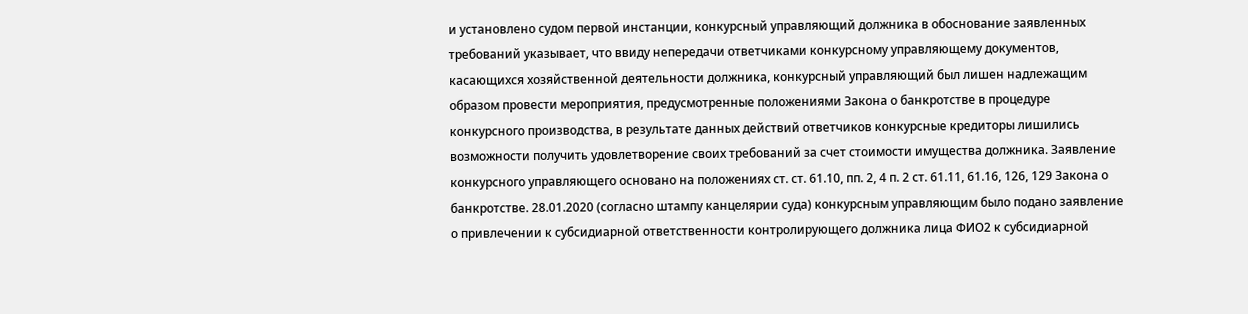и установлено судом первой инстанции, конкурсный управляющий должника в обоснование заявленных требований указывает, что ввиду непередачи ответчиками конкурсному управляющему документов, касающихся хозяйственной деятельности должника, конкурсный управляющий был лишен надлежащим образом провести мероприятия, предусмотренные положениями Закона о банкротстве в процедуре конкурсного производства, в результате данных действий ответчиков конкурсные кредиторы лишились возможности получить удовлетворение своих требований за счет стоимости имущества должника. Заявление конкурсного управляющего основано на положениях ст. ст. 61.10, пп. 2, 4 п. 2 ст. 61.11, 61.16, 126, 129 Закона о банкротстве. 28.01.2020 (согласно штампу канцелярии суда) конкурсным управляющим было подано заявление о привлечении к субсидиарной ответственности контролирующего должника лица ФИО2 к субсидиарной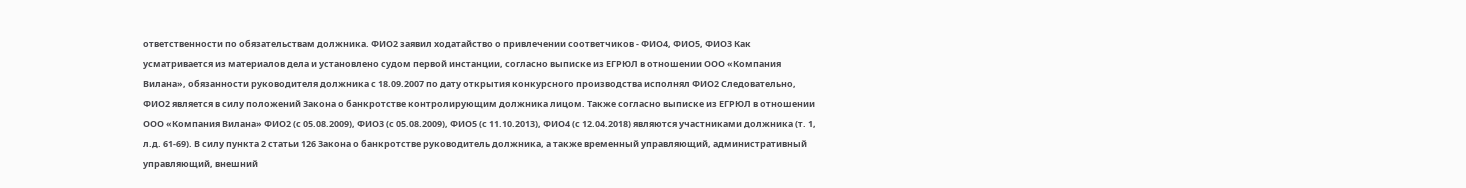ответственности по обязательствам должника. ФИО2 заявил ходатайство о привлечении соответчиков - ФИО4, ФИО5, ФИО3 Как усматривается из материалов дела и установлено судом первой инстанции, согласно выписке из ЕГРЮЛ в отношении ООО «Компания Вилана», обязанности руководителя должника с 18.09.2007 по дату открытия конкурсного производства исполнял ФИО2 Следовательно, ФИО2 является в силу положений Закона о банкротстве контролирующим должника лицом. Также согласно выписке из ЕГРЮЛ в отношении ООО «Компания Вилана» ФИО2 (с 05.08.2009), ФИО3 (с 05.08.2009), ФИО5 (с 11.10.2013), ФИО4 (с 12.04.2018) являются участниками должника (т. 1, л.д. 61-69). В силу пункта 2 статьи 126 Закона о банкротстве руководитель должника, а также временный управляющий, административный управляющий, внешний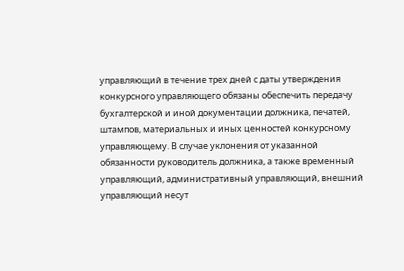управляющий в течение трех дней с даты утверждения конкурсного управляющего обязаны обеспечить передачу бухгалтерской и иной документации должника, печатей, штампов, материальных и иных ценностей конкурсному управляющему. В случае уклонения от указанной обязанности руководитель должника, а также временный управляющий, административный управляющий, внешний управляющий несут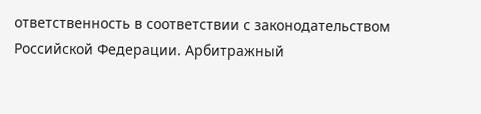ответственность в соответствии с законодательством Российской Федерации. Арбитражный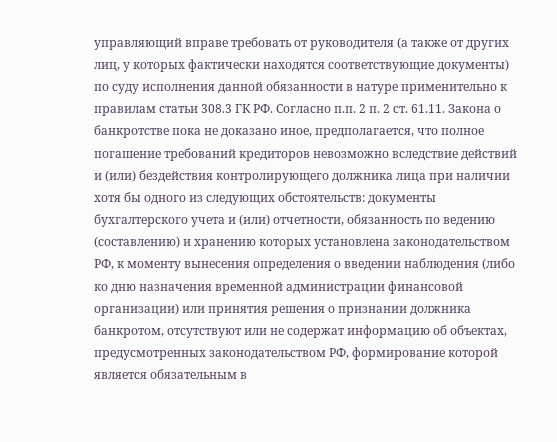управляющий вправе требовать от руководителя (а также от других лиц, у которых фактически находятся соответствующие документы) по суду исполнения данной обязанности в натуре применительно к правилам статьи 308.3 ГК РФ. Согласно п.п. 2 п. 2 ст. 61.11. Закона о банкротстве пока не доказано иное, предполагается, что полное погашение требований кредиторов невозможно вследствие действий и (или) бездействия контролирующего должника лица при наличии хотя бы одного из следующих обстоятельств: документы бухгалтерского учета и (или) отчетности, обязанность по ведению (составлению) и хранению которых установлена законодательством РФ, к моменту вынесения определения о введении наблюдения (либо ко дню назначения временной администрации финансовой организации) или принятия решения о признании должника банкротом, отсутствуют или не содержат информацию об объектах, предусмотренных законодательством РФ, формирование которой является обязательным в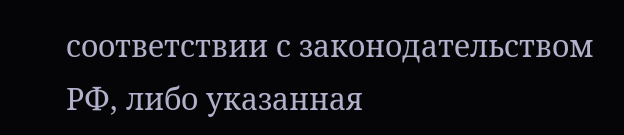соответствии с законодательством РФ, либо указанная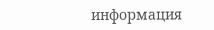информация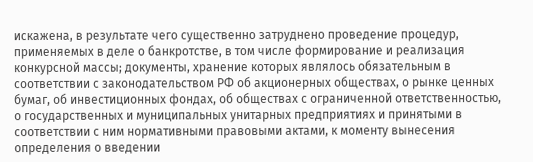искажена, в результате чего существенно затруднено проведение процедур, применяемых в деле о банкротстве, в том числе формирование и реализация конкурсной массы; документы, хранение которых являлось обязательным в соответствии с законодательством РФ об акционерных обществах, о рынке ценных бумаг, об инвестиционных фондах, об обществах с ограниченной ответственностью, о государственных и муниципальных унитарных предприятиях и принятыми в соответствии с ним нормативными правовыми актами, к моменту вынесения определения о введении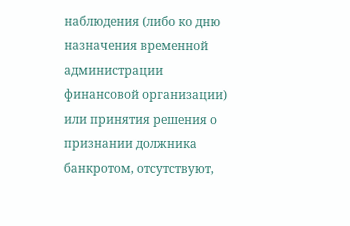наблюдения (либо ко дню назначения временной администрации финансовой организации) или принятия решения о признании должника банкротом, отсутствуют,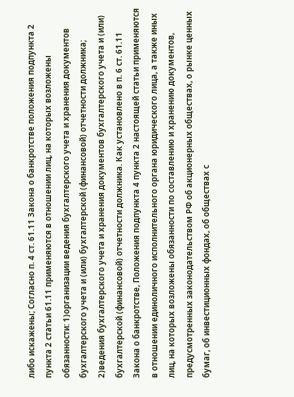либо искажены; Согласно п. 4 ст. 61.11 Закона о банкротстве положения подпункта 2 пункта 2 статьи 61.11 применяются в отношении лиц, на которых возложены обязанности: 1)организации ведения бухгалтерского учета и хранения документов бухгалтерского учета и (или) бухгалтерской (финансовой) отчетности должника; 2)ведения бухгалтерского учета и хранения документов бухгалтерского учета и (или) бухгалтерской (финансовой) отчетности должника. Как установлено в п. 6 ст. 61.11 Закона о банкротстве, Положения подпункта 4 пункта 2 настоящей статьи применяются в отношении единоличного исполнительного органа юридического лица, а также иных лиц, на которых возложены обязанности по составлению и хранению документов, предусмотренных законодательством РФ об акционерных обществах, о рынке ценных бумаг, об инвестиционных фондах, об обществах с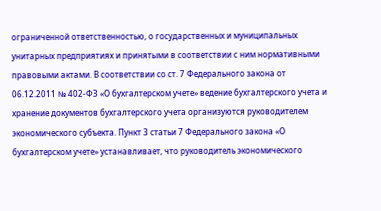ограниченной ответственностью, о государственных и муниципальных унитарных предприятиях и принятыми в соответствии с ним нормативными правовыми актами. В соответствии со ст. 7 Федерального закона от 06.12.2011 № 402-ФЗ «О бухгалтерском учете» ведение бухгалтерского учета и хранение документов бухгалтерского учета организуются руководителем экономического субъекта. Пункт 3 статьи 7 Федерального закона «О бухгалтерском учете» устанавливает, что руководитель экономического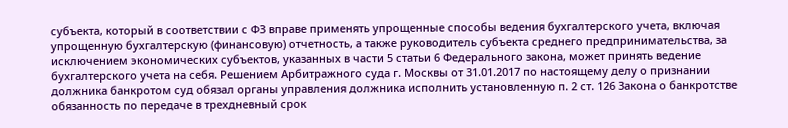субъекта, который в соответствии с ФЗ вправе применять упрощенные способы ведения бухгалтерского учета, включая упрощенную бухгалтерскую (финансовую) отчетность, а также руководитель субъекта среднего предпринимательства, за исключением экономических субъектов, указанных в части 5 статьи 6 Федерального закона, может принять ведение бухгалтерского учета на себя. Решением Арбитражного суда г. Москвы от 31.01.2017 по настоящему делу о признании должника банкротом суд обязал органы управления должника исполнить установленную п. 2 ст. 126 Закона о банкротстве обязанность по передаче в трехдневный срок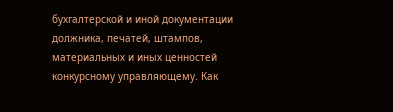бухгалтерской и иной документации должника, печатей, штампов, материальных и иных ценностей конкурсному управляющему. Как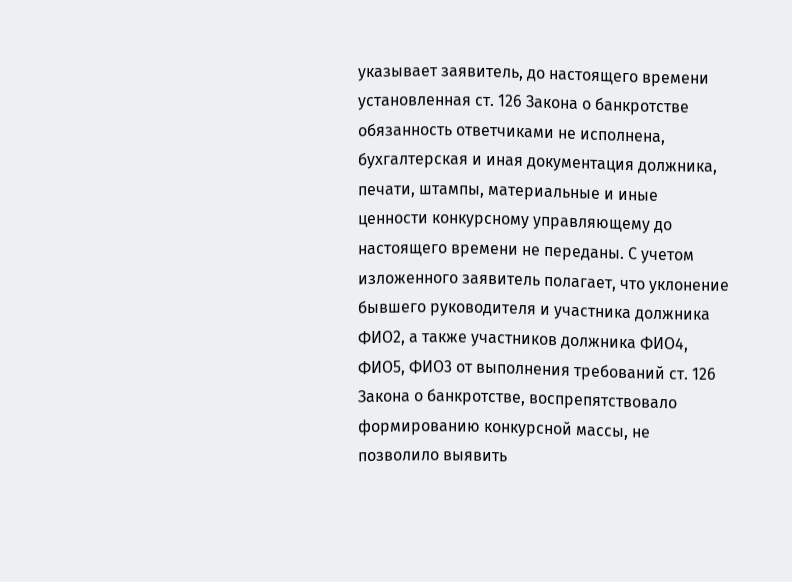указывает заявитель, до настоящего времени установленная ст. 126 Закона о банкротстве обязанность ответчиками не исполнена, бухгалтерская и иная документация должника, печати, штампы, материальные и иные ценности конкурсному управляющему до настоящего времени не переданы. С учетом изложенного заявитель полагает, что уклонение бывшего руководителя и участника должника ФИО2, а также участников должника ФИО4, ФИО5, ФИО3 от выполнения требований ст. 126 Закона о банкротстве, воспрепятствовало формированию конкурсной массы, не позволило выявить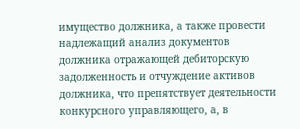имущество должника, а также провести надлежащий анализ документов должника отражающей дебиторскую задолженность и отчуждение активов должника, что препятствует деятельности конкурсного управляющего, а, в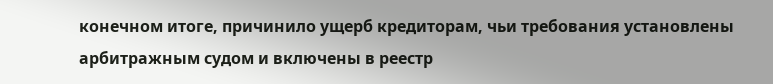конечном итоге, причинило ущерб кредиторам, чьи требования установлены арбитражным судом и включены в реестр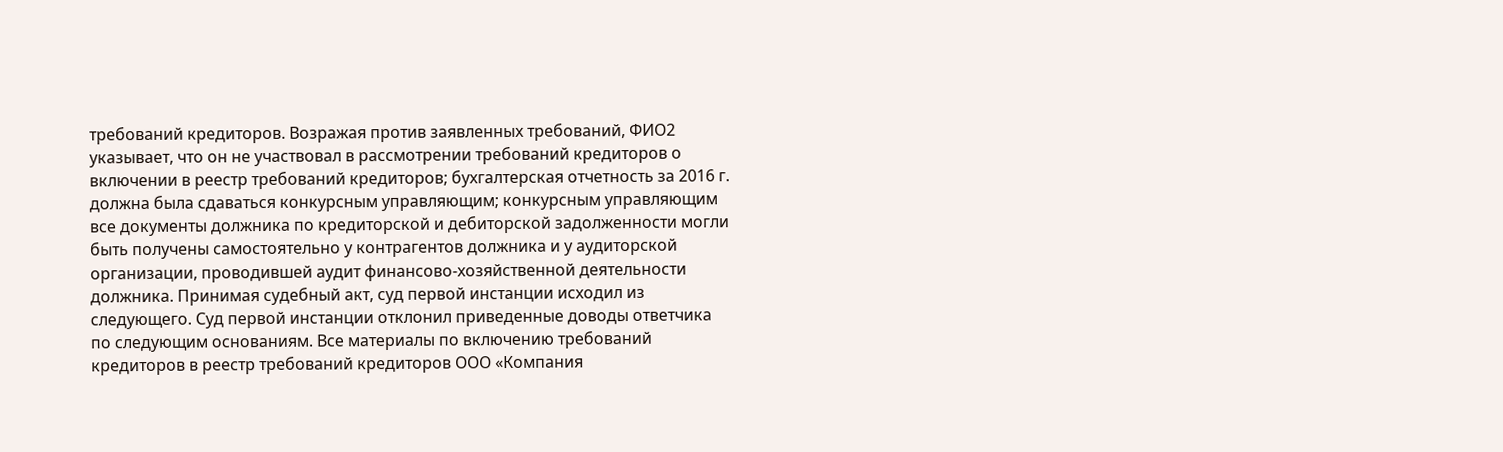требований кредиторов. Возражая против заявленных требований, ФИО2 указывает, что он не участвовал в рассмотрении требований кредиторов о включении в реестр требований кредиторов; бухгалтерская отчетность за 2016 г. должна была сдаваться конкурсным управляющим; конкурсным управляющим все документы должника по кредиторской и дебиторской задолженности могли быть получены самостоятельно у контрагентов должника и у аудиторской организации, проводившей аудит финансово-хозяйственной деятельности должника. Принимая судебный акт, суд первой инстанции исходил из следующего. Суд первой инстанции отклонил приведенные доводы ответчика по следующим основаниям. Все материалы по включению требований кредиторов в реестр требований кредиторов ООО «Компания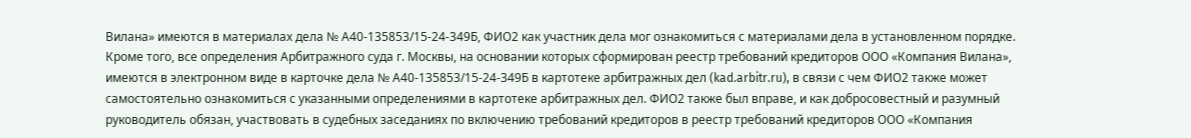Вилана» имеются в материалах дела № А40-135853/15-24-349Б, ФИО2 как участник дела мог ознакомиться с материалами дела в установленном порядке. Кроме того, все определения Арбитражного суда г. Москвы, на основании которых сформирован реестр требований кредиторов ООО «Компания Вилана», имеются в электронном виде в карточке дела № А40-135853/15-24-349Б в картотеке арбитражных дел (kad.arbitr.ru), в связи с чем ФИО2 также может самостоятельно ознакомиться с указанными определениями в картотеке арбитражных дел. ФИО2 также был вправе, и как добросовестный и разумный руководитель обязан, участвовать в судебных заседаниях по включению требований кредиторов в реестр требований кредиторов ООО «Компания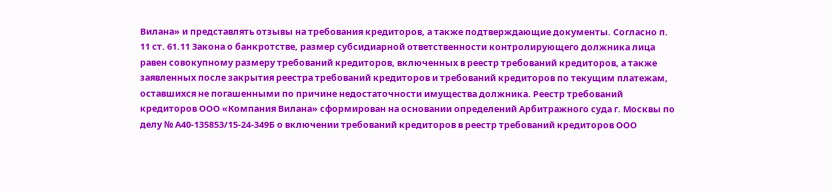Вилана» и представлять отзывы на требования кредиторов, а также подтверждающие документы. Согласно п. 11 ст. 61.11 Закона о банкротстве, размер субсидиарной ответственности контролирующего должника лица равен совокупному размеру требований кредиторов, включенных в реестр требований кредиторов, а также заявленных после закрытия реестра требований кредиторов и требований кредиторов по текущим платежам, оставшихся не погашенными по причине недостаточности имущества должника. Реестр требований кредиторов ООО «Компания Вилана» сформирован на основании определений Арбитражного суда г. Москвы по делу № А40-135853/15-24-349Б о включении требований кредиторов в реестр требований кредиторов ООО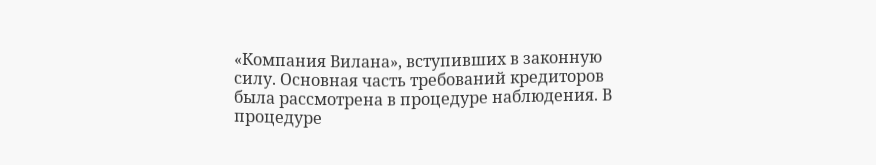«Компания Вилана», вступивших в законную силу. Основная часть требований кредиторов была рассмотрена в процедуре наблюдения. В процедуре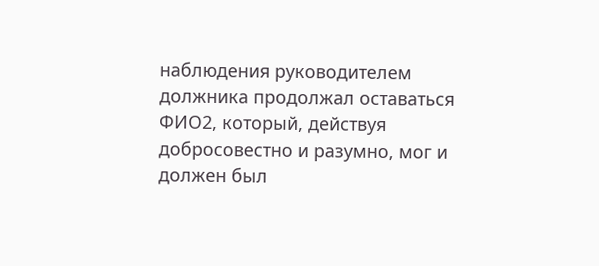наблюдения руководителем должника продолжал оставаться ФИО2, который, действуя добросовестно и разумно, мог и должен был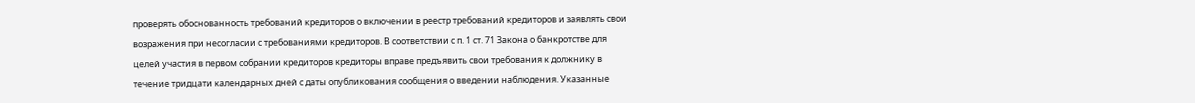проверять обоснованность требований кредиторов о включении в реестр требований кредиторов и заявлять свои возражения при несогласии с требованиями кредиторов. В соответствии с п. 1 ст. 71 Закона о банкротстве для целей участия в первом собрании кредиторов кредиторы вправе предъявить свои требования к должнику в течение тридцати календарных дней с даты опубликования сообщения о введении наблюдения. Указанные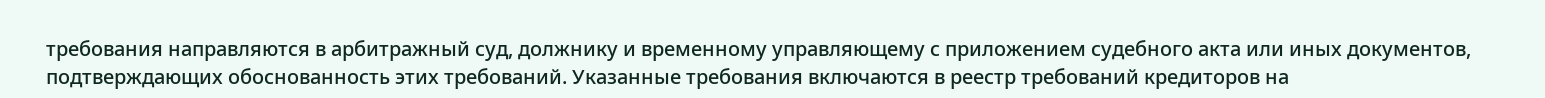требования направляются в арбитражный суд, должнику и временному управляющему с приложением судебного акта или иных документов, подтверждающих обоснованность этих требований. Указанные требования включаются в реестр требований кредиторов на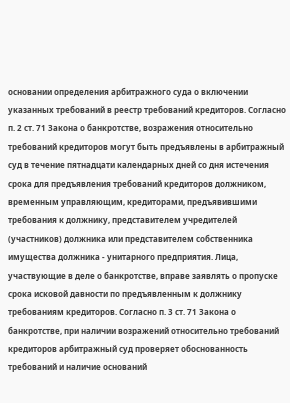основании определения арбитражного суда о включении указанных требований в реестр требований кредиторов. Согласно п. 2 ст. 71 Закона о банкротстве, возражения относительно требований кредиторов могут быть предъявлены в арбитражный суд в течение пятнадцати календарных дней со дня истечения срока для предъявления требований кредиторов должником, временным управляющим, кредиторами, предъявившими требования к должнику, представителем учредителей (участников) должника или представителем собственника имущества должника - унитарного предприятия. Лица, участвующие в деле о банкротстве, вправе заявлять о пропуске срока исковой давности по предъявленным к должнику требованиям кредиторов. Согласно п. 3 ст. 71 Закона о банкротстве, при наличии возражений относительно требований кредиторов арбитражный суд проверяет обоснованность требований и наличие оснований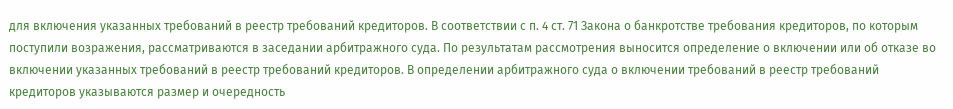для включения указанных требований в реестр требований кредиторов. В соответствии с п. 4 ст. 71 Закона о банкротстве требования кредиторов, по которым поступили возражения, рассматриваются в заседании арбитражного суда. По результатам рассмотрения выносится определение о включении или об отказе во включении указанных требований в реестр требований кредиторов. В определении арбитражного суда о включении требований в реестр требований кредиторов указываются размер и очередность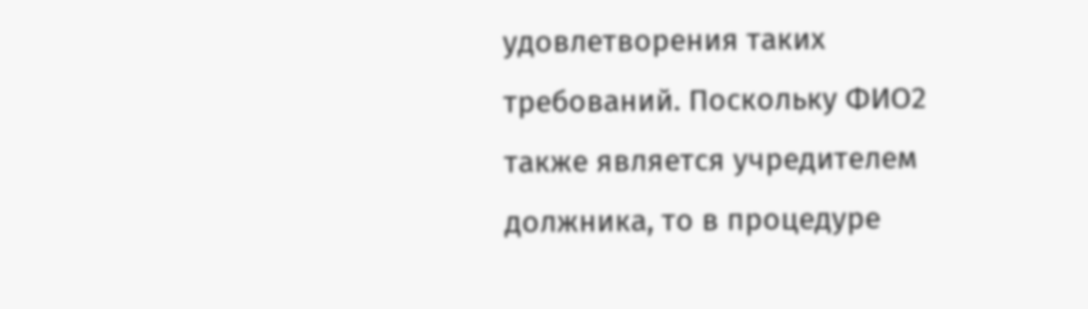удовлетворения таких требований. Поскольку ФИО2 также является учредителем должника, то в процедуре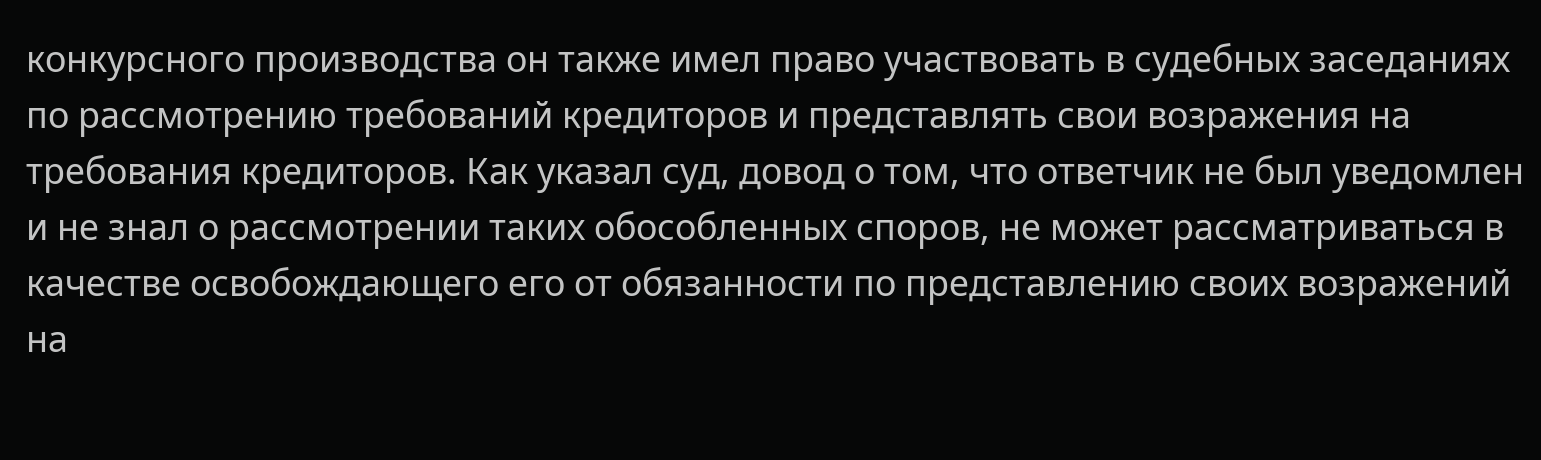конкурсного производства он также имел право участвовать в судебных заседаниях по рассмотрению требований кредиторов и представлять свои возражения на требования кредиторов. Как указал суд, довод о том, что ответчик не был уведомлен и не знал о рассмотрении таких обособленных споров, не может рассматриваться в качестве освобождающего его от обязанности по представлению своих возражений на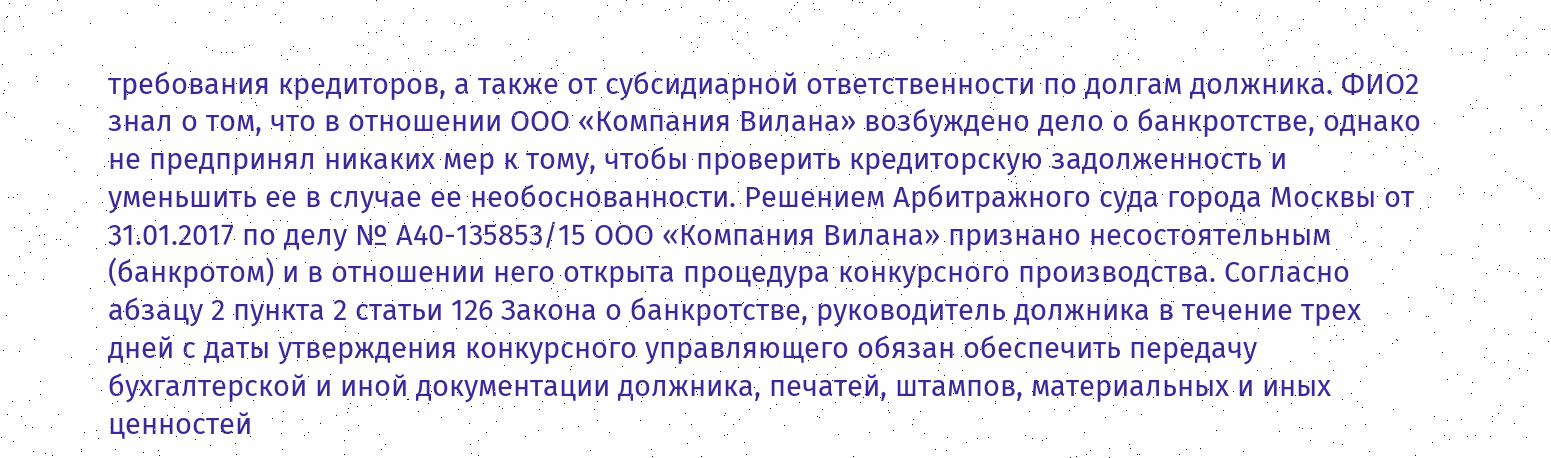требования кредиторов, а также от субсидиарной ответственности по долгам должника. ФИО2 знал о том, что в отношении ООО «Компания Вилана» возбуждено дело о банкротстве, однако не предпринял никаких мер к тому, чтобы проверить кредиторскую задолженность и уменьшить ее в случае ее необоснованности. Решением Арбитражного суда города Москвы от 31.01.2017 по делу № А40-135853/15 ООО «Компания Вилана» признано несостоятельным (банкротом) и в отношении него открыта процедура конкурсного производства. Согласно абзацу 2 пункта 2 статьи 126 Закона о банкротстве, руководитель должника в течение трех дней с даты утверждения конкурсного управляющего обязан обеспечить передачу бухгалтерской и иной документации должника, печатей, штампов, материальных и иных ценностей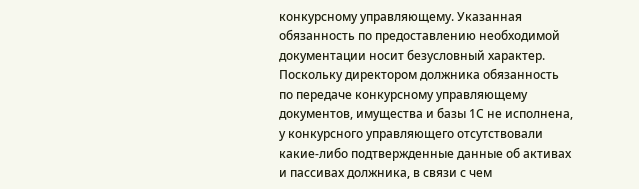конкурсному управляющему. Указанная обязанность по предоставлению необходимой документации носит безусловный характер. Поскольку директором должника обязанность по передаче конкурсному управляющему документов, имущества и базы 1С не исполнена, у конкурсного управляющего отсутствовали какие-либо подтвержденные данные об активах и пассивах должника, в связи с чем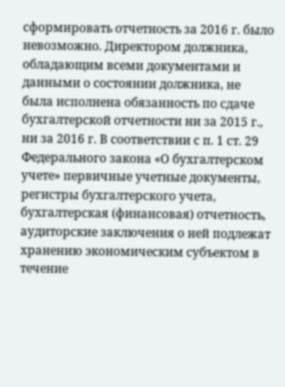сформировать отчетность за 2016 г. было невозможно. Директором должника, обладающим всеми документами и данными о состоянии должника, не была исполнена обязанность по сдаче бухгалтерской отчетности ни за 2015 г., ни за 2016 г. В соответствии с п. 1 ст. 29 Федерального закона «О бухгалтерском учете» первичные учетные документы, регистры бухгалтерского учета, бухгалтерская (финансовая) отчетность, аудиторские заключения о ней подлежат хранению экономическим субъектом в течение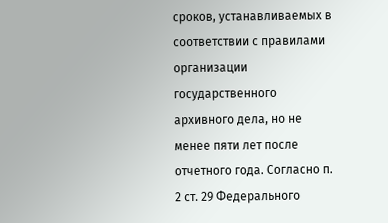сроков, устанавливаемых в соответствии с правилами организации государственного архивного дела, но не менее пяти лет после отчетного года. Согласно п. 2 ст. 29 Федерального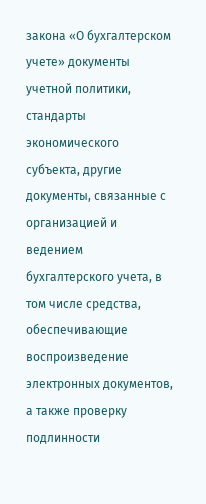закона «О бухгалтерском учете» документы учетной политики, стандарты экономического субъекта, другие документы, связанные с организацией и ведением бухгалтерского учета, в том числе средства, обеспечивающие воспроизведение электронных документов, а также проверку подлинности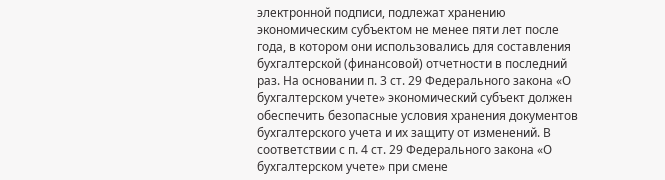электронной подписи, подлежат хранению экономическим субъектом не менее пяти лет после года, в котором они использовались для составления бухгалтерской (финансовой) отчетности в последний раз. На основании п. 3 ст. 29 Федерального закона «О бухгалтерском учете» экономический субъект должен обеспечить безопасные условия хранения документов бухгалтерского учета и их защиту от изменений. В соответствии с п. 4 ст. 29 Федерального закона «О бухгалтерском учете» при смене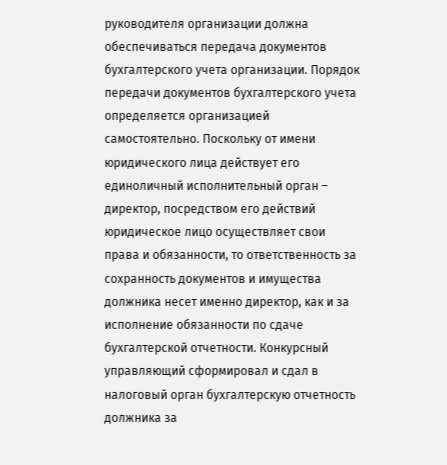руководителя организации должна обеспечиваться передача документов бухгалтерского учета организации. Порядок передачи документов бухгалтерского учета определяется организацией самостоятельно. Поскольку от имени юридического лица действует его единоличный исполнительный орган – директор, посредством его действий юридическое лицо осуществляет свои права и обязанности, то ответственность за сохранность документов и имущества должника несет именно директор, как и за исполнение обязанности по сдаче бухгалтерской отчетности. Конкурсный управляющий сформировал и сдал в налоговый орган бухгалтерскую отчетность должника за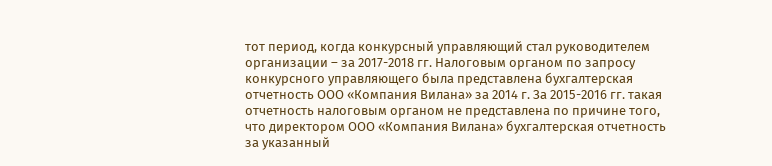тот период, когда конкурсный управляющий стал руководителем организации – за 2017-2018 гг. Налоговым органом по запросу конкурсного управляющего была представлена бухгалтерская отчетность ООО «Компания Вилана» за 2014 г. За 2015-2016 гг. такая отчетность налоговым органом не представлена по причине того, что директором ООО «Компания Вилана» бухгалтерская отчетность за указанный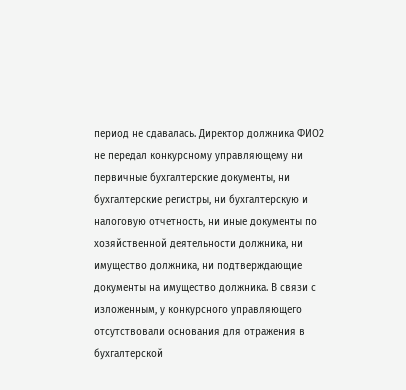период не сдавалась. Директор должника ФИО2 не передал конкурсному управляющему ни первичные бухгалтерские документы, ни бухгалтерские регистры, ни бухгалтерскую и налоговую отчетность, ни иные документы по хозяйственной деятельности должника, ни имущество должника, ни подтверждающие документы на имущество должника. В связи с изложенным, у конкурсного управляющего отсутствовали основания для отражения в бухгалтерской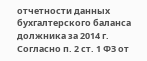отчетности данных бухгалтерского баланса должника за 2014 г. Согласно п. 2 ст. 1 ФЗ от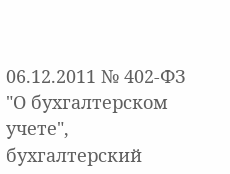06.12.2011 № 402-ФЗ "О бухгалтерском учете", бухгалтерский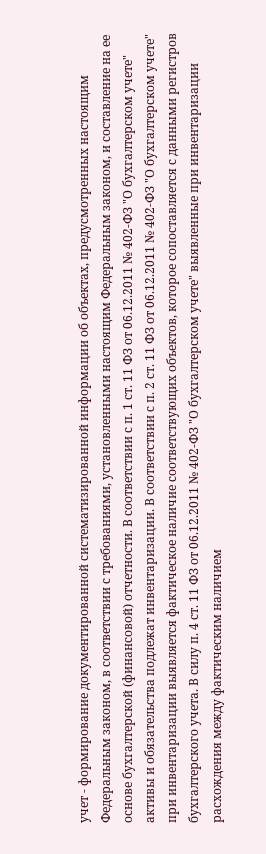учет - формирование документированной систематизированной информации об объектах, предусмотренных настоящим Федеральным законом, в соответствии с требованиями, установленными настоящим Федеральным законом, и составление на ее основе бухгалтерской (финансовой) отчетности. В соответствии с п. 1 ст. 11 ФЗ от 06.12.2011 № 402-ФЗ "О бухгалтерском учете" активы и обязательства подлежат инвентаризации. В соответствии с п. 2 ст. 11 ФЗ от 06.12.2011 № 402-ФЗ "О бухгалтерском учете" при инвентаризации выявляется фактическое наличие соответствующих объектов, которое сопоставляется с данными регистров бухгалтерского учета. В силу п. 4 ст. 11 ФЗ от 06.12.2011 № 402-ФЗ "О бухгалтерском учете" выявленные при инвентаризации расхождения между фактическим наличием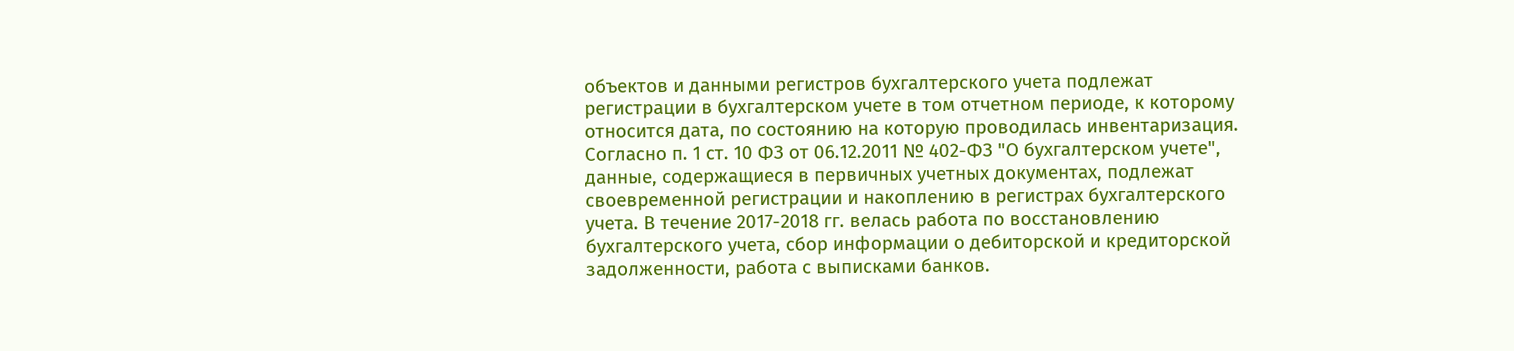объектов и данными регистров бухгалтерского учета подлежат регистрации в бухгалтерском учете в том отчетном периоде, к которому относится дата, по состоянию на которую проводилась инвентаризация. Согласно п. 1 ст. 10 ФЗ от 06.12.2011 № 402-ФЗ "О бухгалтерском учете", данные, содержащиеся в первичных учетных документах, подлежат своевременной регистрации и накоплению в регистрах бухгалтерского учета. В течение 2017-2018 гг. велась работа по восстановлению бухгалтерского учета, сбор информации о дебиторской и кредиторской задолженности, работа с выписками банков.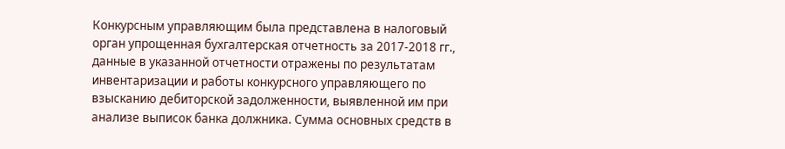Конкурсным управляющим была представлена в налоговый орган упрощенная бухгалтерская отчетность за 2017-2018 гг., данные в указанной отчетности отражены по результатам инвентаризации и работы конкурсного управляющего по взысканию дебиторской задолженности, выявленной им при анализе выписок банка должника. Сумма основных средств в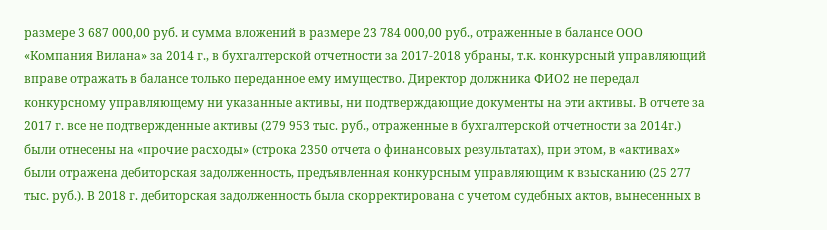размере 3 687 000,00 руб. и сумма вложений в размере 23 784 000,00 руб., отраженные в балансе ООО «Компания Вилана» за 2014 г., в бухгалтерской отчетности за 2017-2018 убраны, т.к. конкурсный управляющий вправе отражать в балансе только переданное ему имущество. Директор должника ФИО2 не передал конкурсному управляющему ни указанные активы, ни подтверждающие документы на эти активы. В отчете за 2017 г. все не подтвержденные активы (279 953 тыс. руб., отраженные в бухгалтерской отчетности за 2014г.) были отнесены на «прочие расходы» (строка 2350 отчета о финансовых результатах), при этом, в «активах» были отражена дебиторская задолженность, предъявленная конкурсным управляющим к взысканию (25 277 тыс. руб.). В 2018 г. дебиторская задолженность была скорректирована с учетом судебных актов, вынесенных в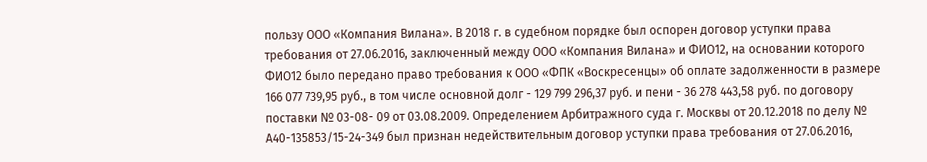пользу ООО «Компания Вилана». В 2018 г. в судебном порядке был оспорен договор уступки права требования от 27.06.2016, заключенный между ООО «Компания Вилана» и ФИО12, на основании которого ФИО12 было передано право требования к ООО «ФПК «Воскресенцы» об оплате задолженности в размере 166 077 739,95 руб., в том числе основной долг - 129 799 296,37 руб. и пени - 36 278 443,58 руб. по договору поставки № 03-08- 09 от 03.08.2009. Определением Арбитражного суда г. Москвы от 20.12.2018 по делу № А40-135853/15-24-349 был признан недействительным договор уступки права требования от 27.06.2016,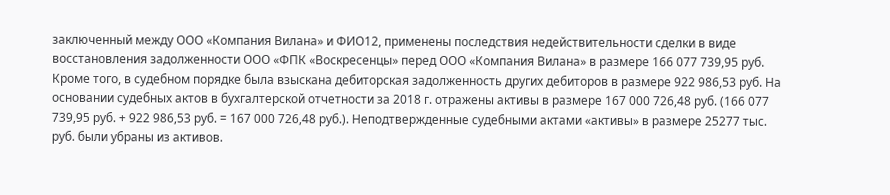заключенный между ООО «Компания Вилана» и ФИО12, применены последствия недействительности сделки в виде восстановления задолженности ООО «ФПК «Воскресенцы» перед ООО «Компания Вилана» в размере 166 077 739,95 руб. Кроме того, в судебном порядке была взыскана дебиторская задолженность других дебиторов в размере 922 986,53 руб. На основании судебных актов в бухгалтерской отчетности за 2018 г. отражены активы в размере 167 000 726,48 руб. (166 077 739,95 руб. + 922 986,53 руб. = 167 000 726,48 руб.). Неподтвержденные судебными актами «активы» в размере 25277 тыс. руб. были убраны из активов.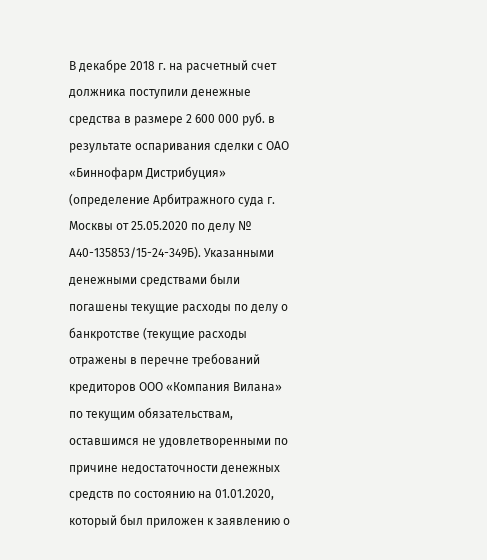В декабре 2018 г. на расчетный счет должника поступили денежные средства в размере 2 600 000 руб. в результате оспаривания сделки с ОАО «Биннофарм Дистрибуция» (определение Арбитражного суда г. Москвы от 25.05.2020 по делу № А40-135853/15-24-349Б). Указанными денежными средствами были погашены текущие расходы по делу о банкротстве (текущие расходы отражены в перечне требований кредиторов ООО «Компания Вилана» по текущим обязательствам, оставшимся не удовлетворенными по причине недостаточности денежных средств по состоянию на 01.01.2020, который был приложен к заявлению о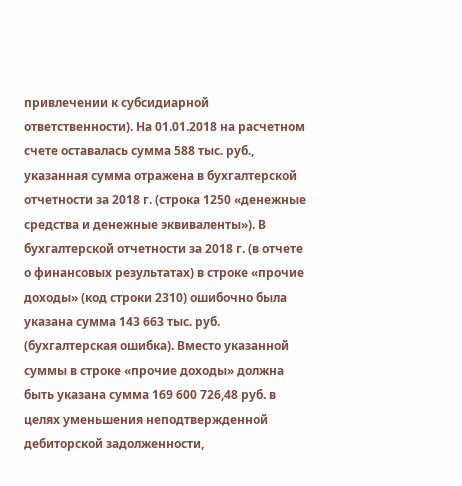привлечении к субсидиарной ответственности). На 01.01.2018 на расчетном счете оставалась сумма 588 тыс. руб., указанная сумма отражена в бухгалтерской отчетности за 2018 г. (строка 1250 «денежные средства и денежные эквиваленты»). В бухгалтерской отчетности за 2018 г. (в отчете о финансовых результатах) в строке «прочие доходы» (код строки 2310) ошибочно была указана сумма 143 663 тыс. руб. (бухгалтерская ошибка). Вместо указанной суммы в строке «прочие доходы» должна быть указана сумма 169 600 726,48 руб. в целях уменьшения неподтвержденной дебиторской задолженности,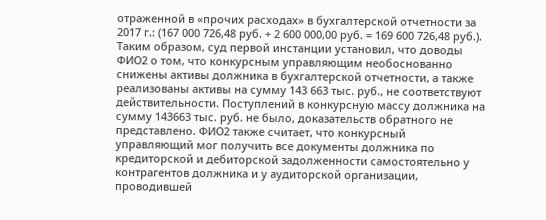отраженной в «прочих расходах» в бухгалтерской отчетности за 2017 г.: (167 000 726,48 руб. + 2 600 000,00 руб. = 169 600 726,48 руб.). Таким образом, суд первой инстанции установил, что доводы ФИО2 о том, что конкурсным управляющим необоснованно снижены активы должника в бухгалтерской отчетности, а также реализованы активы на сумму 143 663 тыс. руб., не соответствуют действительности. Поступлений в конкурсную массу должника на сумму 143663 тыс. руб. не было, доказательств обратного не представлено. ФИО2 также считает, что конкурсный управляющий мог получить все документы должника по кредиторской и дебиторской задолженности самостоятельно у контрагентов должника и у аудиторской организации, проводившей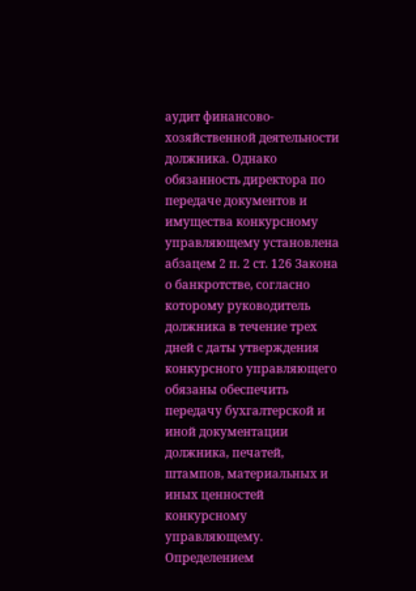аудит финансово-хозяйственной деятельности должника. Однако обязанность директора по передаче документов и имущества конкурсному управляющему установлена абзацем 2 п. 2 ст. 126 Закона о банкротстве, согласно которому руководитель должника в течение трех дней с даты утверждения конкурсного управляющего обязаны обеспечить передачу бухгалтерской и иной документации должника, печатей, штампов, материальных и иных ценностей конкурсному управляющему. Определением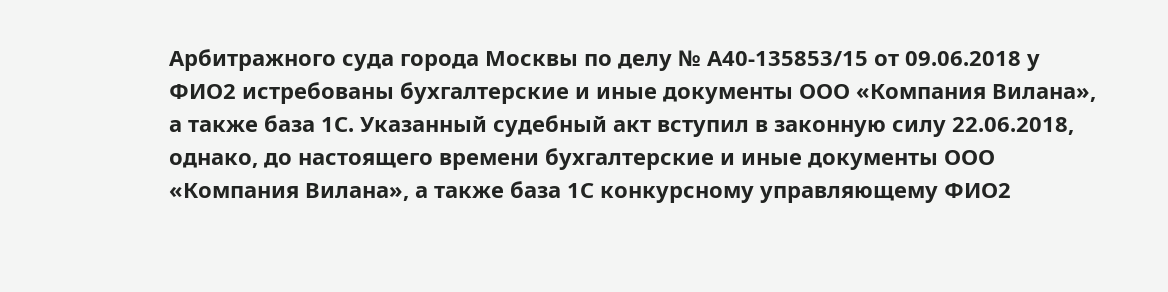Арбитражного суда города Москвы по делу № А40-135853/15 от 09.06.2018 у ФИО2 истребованы бухгалтерские и иные документы ООО «Компания Вилана», а также база 1С. Указанный судебный акт вступил в законную силу 22.06.2018, однако, до настоящего времени бухгалтерские и иные документы ООО «Компания Вилана», а также база 1С конкурсному управляющему ФИО2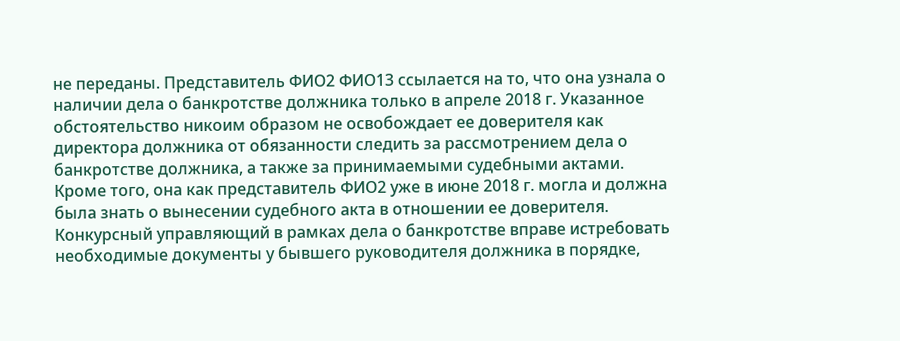не переданы. Представитель ФИО2 ФИО13 ссылается на то, что она узнала о наличии дела о банкротстве должника только в апреле 2018 г. Указанное обстоятельство никоим образом не освобождает ее доверителя как директора должника от обязанности следить за рассмотрением дела о банкротстве должника, а также за принимаемыми судебными актами. Кроме того, она как представитель ФИО2 уже в июне 2018 г. могла и должна была знать о вынесении судебного акта в отношении ее доверителя. Конкурсный управляющий в рамках дела о банкротстве вправе истребовать необходимые документы у бывшего руководителя должника в порядке,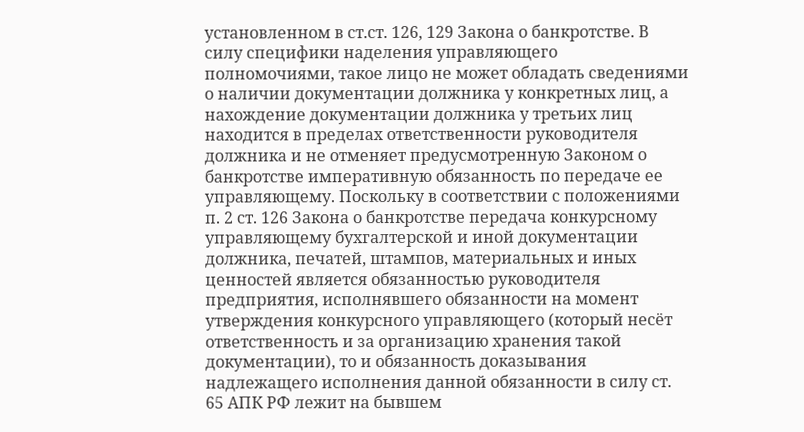установленном в ст.ст. 126, 129 Закона о банкротстве. В силу специфики наделения управляющего полномочиями, такое лицо не может обладать сведениями о наличии документации должника у конкретных лиц, а нахождение документации должника у третьих лиц находится в пределах ответственности руководителя должника и не отменяет предусмотренную Законом о банкротстве императивную обязанность по передаче ее управляющему. Поскольку в соответствии с положениями п. 2 ст. 126 Закона о банкротстве передача конкурсному управляющему бухгалтерской и иной документации должника, печатей, штампов, материальных и иных ценностей является обязанностью руководителя предприятия, исполнявшего обязанности на момент утверждения конкурсного управляющего (который несёт ответственность и за организацию хранения такой документации), то и обязанность доказывания надлежащего исполнения данной обязанности в силу ст. 65 АПК РФ лежит на бывшем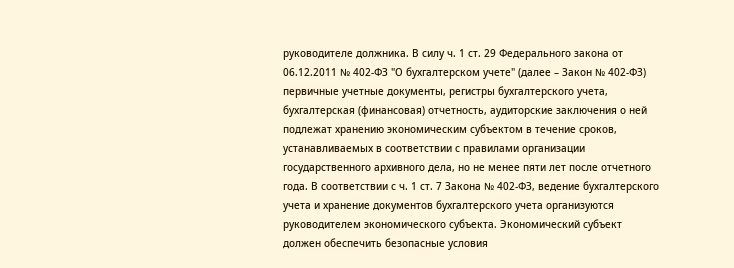руководителе должника. В силу ч. 1 ст. 29 Федерального закона от 06.12.2011 № 402-ФЗ "О бухгалтерском учете" (далее – Закон № 402-ФЗ) первичные учетные документы, регистры бухгалтерского учета, бухгалтерская (финансовая) отчетность, аудиторские заключения о ней подлежат хранению экономическим субъектом в течение сроков, устанавливаемых в соответствии с правилами организации государственного архивного дела, но не менее пяти лет после отчетного года. В соответствии с ч. 1 ст. 7 Закона № 402-ФЗ, ведение бухгалтерского учета и хранение документов бухгалтерского учета организуются руководителем экономического субъекта. Экономический субъект должен обеспечить безопасные условия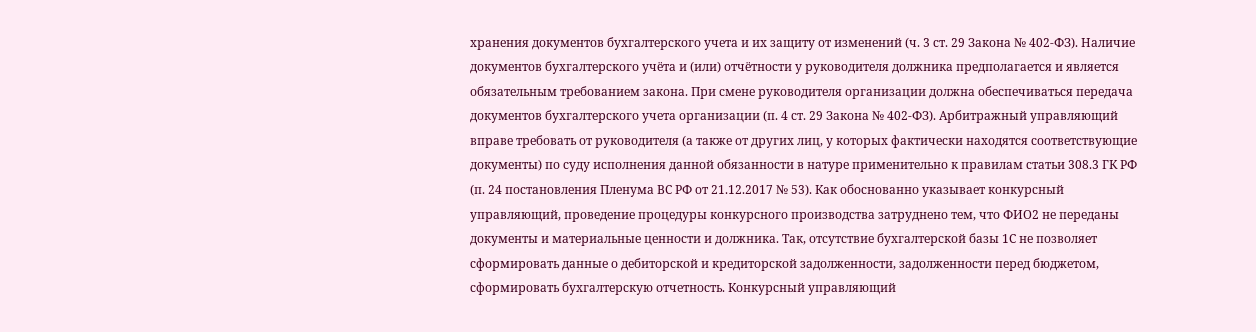хранения документов бухгалтерского учета и их защиту от изменений (ч. 3 ст. 29 Закона № 402-ФЗ). Наличие документов бухгалтерского учёта и (или) отчётности у руководителя должника предполагается и является обязательным требованием закона. При смене руководителя организации должна обеспечиваться передача документов бухгалтерского учета организации (п. 4 ст. 29 Закона № 402-ФЗ). Арбитражный управляющий вправе требовать от руководителя (а также от других лиц, у которых фактически находятся соответствующие документы) по суду исполнения данной обязанности в натуре применительно к правилам статьи 308.3 ГК РФ (п. 24 постановления Пленума ВС РФ от 21.12.2017 № 53). Как обоснованно указывает конкурсный управляющий, проведение процедуры конкурсного производства затруднено тем, что ФИО2 не переданы документы и материальные ценности и должника. Так, отсутствие бухгалтерской базы 1С не позволяет сформировать данные о дебиторской и кредиторской задолженности, задолженности перед бюджетом, сформировать бухгалтерскую отчетность. Конкурсный управляющий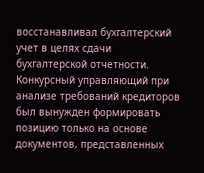восстанавливал бухгалтерский учет в целях сдачи бухгалтерской отчетности. Конкурсный управляющий при анализе требований кредиторов был вынужден формировать позицию только на основе документов, представленных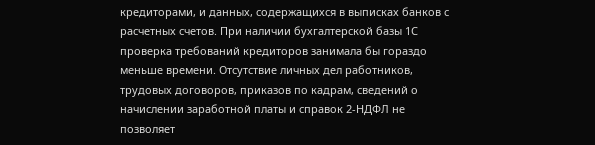кредиторами, и данных, содержащихся в выписках банков с расчетных счетов. При наличии бухгалтерской базы 1С проверка требований кредиторов занимала бы гораздо меньше времени. Отсутствие личных дел работников, трудовых договоров, приказов по кадрам, сведений о начислении заработной платы и справок 2-НДФЛ не позволяет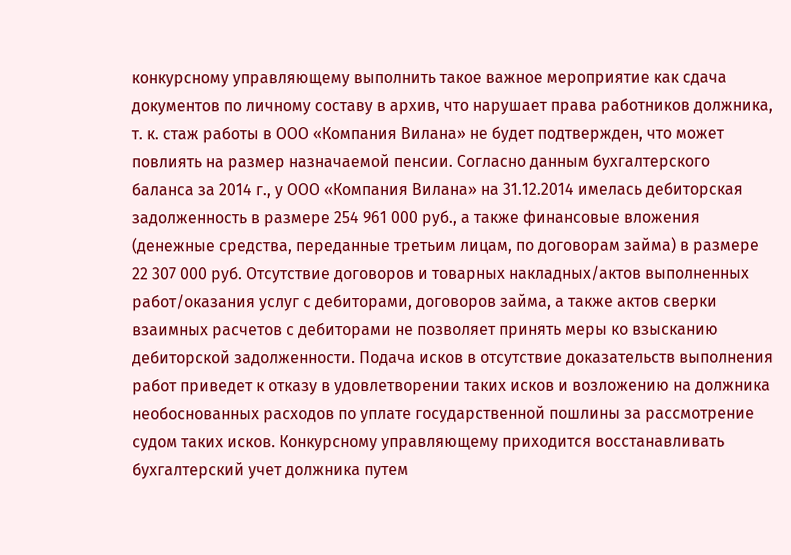конкурсному управляющему выполнить такое важное мероприятие как сдача документов по личному составу в архив, что нарушает права работников должника, т. к. стаж работы в ООО «Компания Вилана» не будет подтвержден, что может повлиять на размер назначаемой пенсии. Согласно данным бухгалтерского баланса за 2014 г., у ООО «Компания Вилана» на 31.12.2014 имелась дебиторская задолженность в размере 254 961 000 руб., а также финансовые вложения (денежные средства, переданные третьим лицам, по договорам займа) в размере 22 307 000 руб. Отсутствие договоров и товарных накладных/актов выполненных работ/оказания услуг с дебиторами, договоров займа, а также актов сверки взаимных расчетов с дебиторами не позволяет принять меры ко взысканию дебиторской задолженности. Подача исков в отсутствие доказательств выполнения работ приведет к отказу в удовлетворении таких исков и возложению на должника необоснованных расходов по уплате государственной пошлины за рассмотрение судом таких исков. Конкурсному управляющему приходится восстанавливать бухгалтерский учет должника путем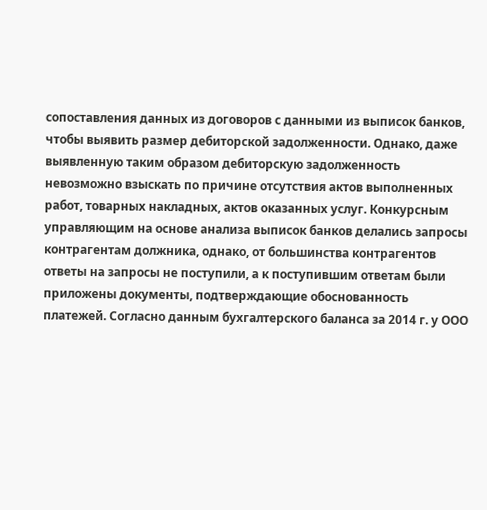сопоставления данных из договоров с данными из выписок банков, чтобы выявить размер дебиторской задолженности. Однако, даже выявленную таким образом дебиторскую задолженность невозможно взыскать по причине отсутствия актов выполненных работ, товарных накладных, актов оказанных услуг. Конкурсным управляющим на основе анализа выписок банков делались запросы контрагентам должника, однако, от большинства контрагентов ответы на запросы не поступили, а к поступившим ответам были приложены документы, подтверждающие обоснованность платежей. Согласно данным бухгалтерского баланса за 2014 г. у ООО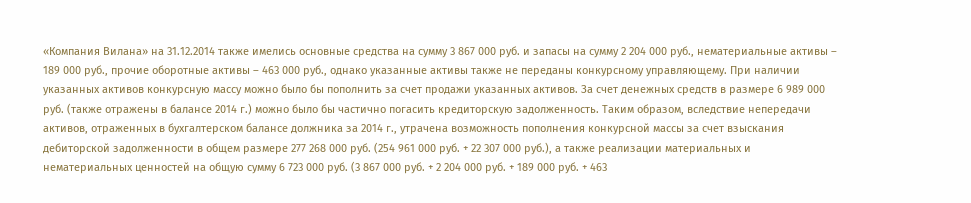«Компания Вилана» на 31.12.2014 также имелись основные средства на сумму 3 867 000 руб. и запасы на сумму 2 204 000 руб., нематериальные активы – 189 000 руб., прочие оборотные активы – 463 000 руб., однако указанные активы также не переданы конкурсному управляющему. При наличии указанных активов конкурсную массу можно было бы пополнить за счет продажи указанных активов. За счет денежных средств в размере 6 989 000 руб. (также отражены в балансе 2014 г.) можно было бы частично погасить кредиторскую задолженность. Таким образом, вследствие непередачи активов, отраженных в бухгалтерском балансе должника за 2014 г., утрачена возможность пополнения конкурсной массы за счет взыскания дебиторской задолженности в общем размере 277 268 000 руб. (254 961 000 руб. + 22 307 000 руб.), а также реализации материальных и нематериальных ценностей на общую сумму 6 723 000 руб. (3 867 000 руб. + 2 204 000 руб. + 189 000 руб. + 463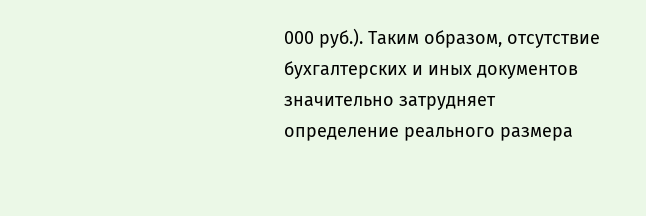000 руб.). Таким образом, отсутствие бухгалтерских и иных документов значительно затрудняет определение реального размера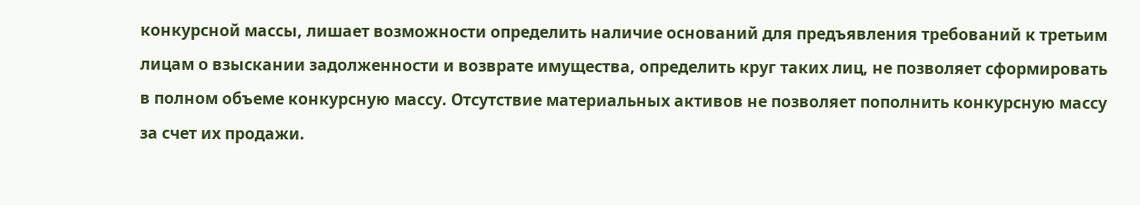конкурсной массы, лишает возможности определить наличие оснований для предъявления требований к третьим лицам о взыскании задолженности и возврате имущества, определить круг таких лиц, не позволяет сформировать в полном объеме конкурсную массу. Отсутствие материальных активов не позволяет пополнить конкурсную массу за счет их продажи.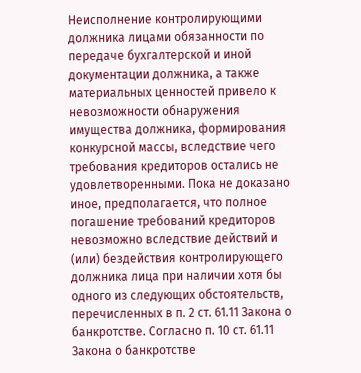Неисполнение контролирующими должника лицами обязанности по передаче бухгалтерской и иной документации должника, а также материальных ценностей привело к невозможности обнаружения имущества должника, формирования конкурсной массы, вследствие чего требования кредиторов остались не удовлетворенными. Пока не доказано иное, предполагается, что полное погашение требований кредиторов невозможно вследствие действий и (или) бездействия контролирующего должника лица при наличии хотя бы одного из следующих обстоятельств, перечисленных в п. 2 ст. 61.11 Закона о банкротстве. Согласно п. 10 ст. 61.11 Закона о банкротстве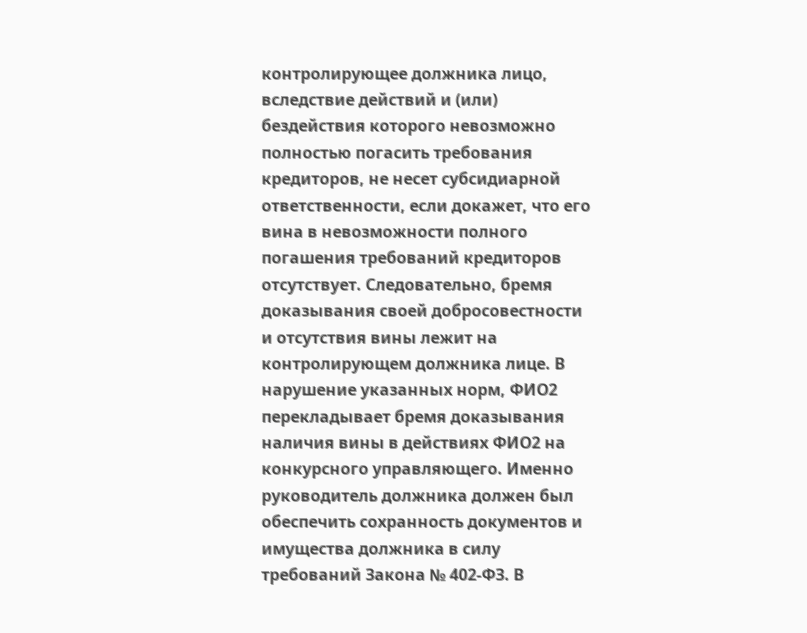контролирующее должника лицо, вследствие действий и (или) бездействия которого невозможно полностью погасить требования кредиторов, не несет субсидиарной ответственности, если докажет, что его вина в невозможности полного погашения требований кредиторов отсутствует. Следовательно, бремя доказывания своей добросовестности и отсутствия вины лежит на контролирующем должника лице. В нарушение указанных норм, ФИО2 перекладывает бремя доказывания наличия вины в действиях ФИО2 на конкурсного управляющего. Именно руководитель должника должен был обеспечить сохранность документов и имущества должника в силу требований Закона № 402-ФЗ. В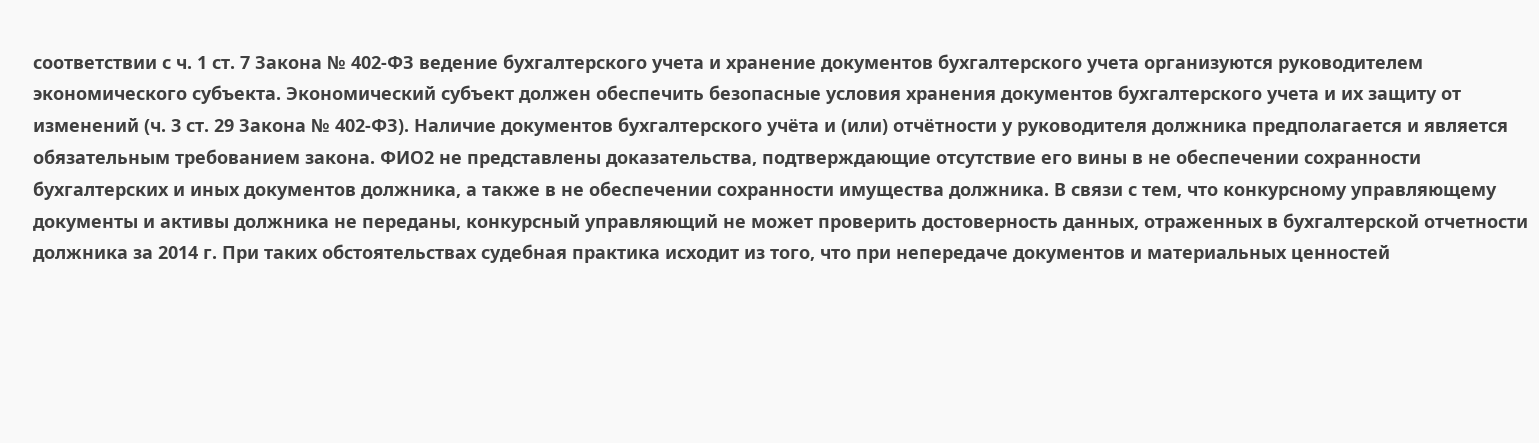соответствии с ч. 1 ст. 7 Закона № 402-ФЗ ведение бухгалтерского учета и хранение документов бухгалтерского учета организуются руководителем экономического субъекта. Экономический субъект должен обеспечить безопасные условия хранения документов бухгалтерского учета и их защиту от изменений (ч. 3 ст. 29 Закона № 402-ФЗ). Наличие документов бухгалтерского учёта и (или) отчётности у руководителя должника предполагается и является обязательным требованием закона. ФИО2 не представлены доказательства, подтверждающие отсутствие его вины в не обеспечении сохранности бухгалтерских и иных документов должника, а также в не обеспечении сохранности имущества должника. В связи с тем, что конкурсному управляющему документы и активы должника не переданы, конкурсный управляющий не может проверить достоверность данных, отраженных в бухгалтерской отчетности должника за 2014 г. При таких обстоятельствах судебная практика исходит из того, что при непередаче документов и материальных ценностей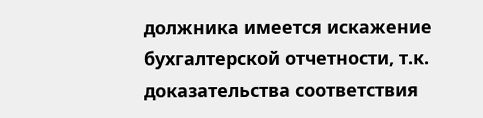должника имеется искажение бухгалтерской отчетности, т.к. доказательства соответствия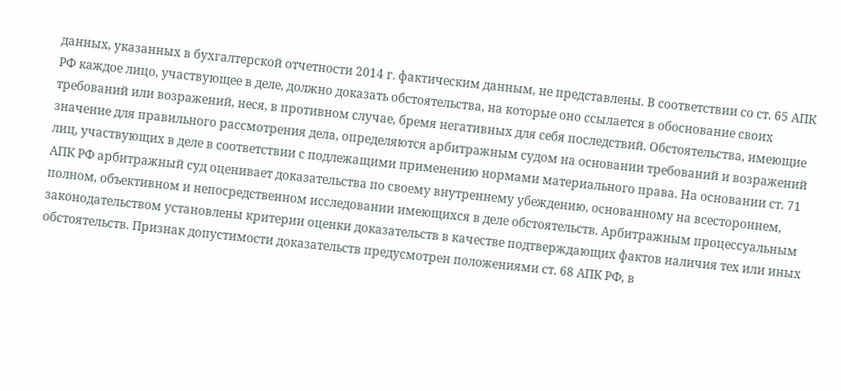данных, указанных в бухгалтерской отчетности 2014 г. фактическим данным, не представлены. В соответствии со ст. 65 АПК РФ каждое лицо, участвующее в деле, должно доказать обстоятельства, на которые оно ссылается в обоснование своих требований или возражений, неся, в противном случае, бремя негативных для себя последствий. Обстоятельства, имеющие значение для правильного рассмотрения дела, определяются арбитражным судом на основании требований и возражений лиц, участвующих в деле в соответствии с подлежащими применению нормами материального права. На основании ст. 71 АПК РФ арбитражный суд оценивает доказательства по своему внутреннему убеждению, основанному на всестороннем, полном, объективном и непосредственном исследовании имеющихся в деле обстоятельств. Арбитражным процессуальным законодательством установлены критерии оценки доказательств в качестве подтверждающих фактов наличия тех или иных обстоятельств. Признак допустимости доказательств предусмотрен положениями ст. 68 АПК РФ, в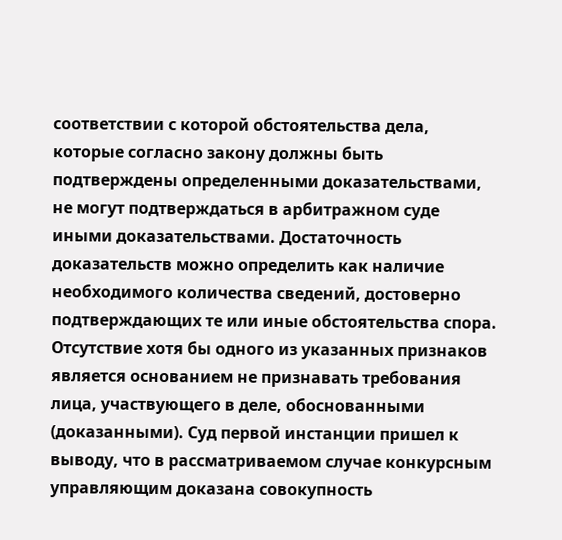соответствии с которой обстоятельства дела, которые согласно закону должны быть подтверждены определенными доказательствами, не могут подтверждаться в арбитражном суде иными доказательствами. Достаточность доказательств можно определить как наличие необходимого количества сведений, достоверно подтверждающих те или иные обстоятельства спора. Отсутствие хотя бы одного из указанных признаков является основанием не признавать требования лица, участвующего в деле, обоснованными (доказанными). Суд первой инстанции пришел к выводу, что в рассматриваемом случае конкурсным управляющим доказана совокупность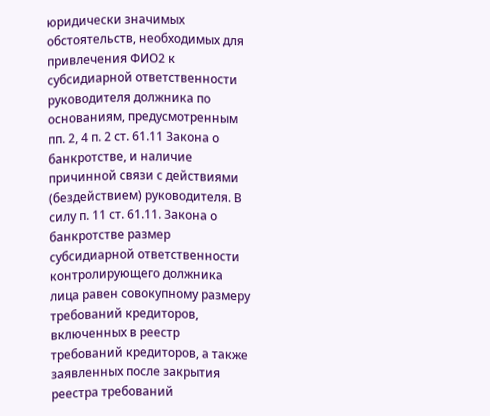юридически значимых обстоятельств, необходимых для привлечения ФИО2 к субсидиарной ответственности руководителя должника по основаниям, предусмотренным пп. 2, 4 п. 2 ст. 61.11 Закона о банкротстве, и наличие причинной связи с действиями (бездействием) руководителя. В силу п. 11 ст. 61.11. Закона о банкротстве размер субсидиарной ответственности контролирующего должника лица равен совокупному размеру требований кредиторов, включенных в реестр требований кредиторов, а также заявленных после закрытия реестра требований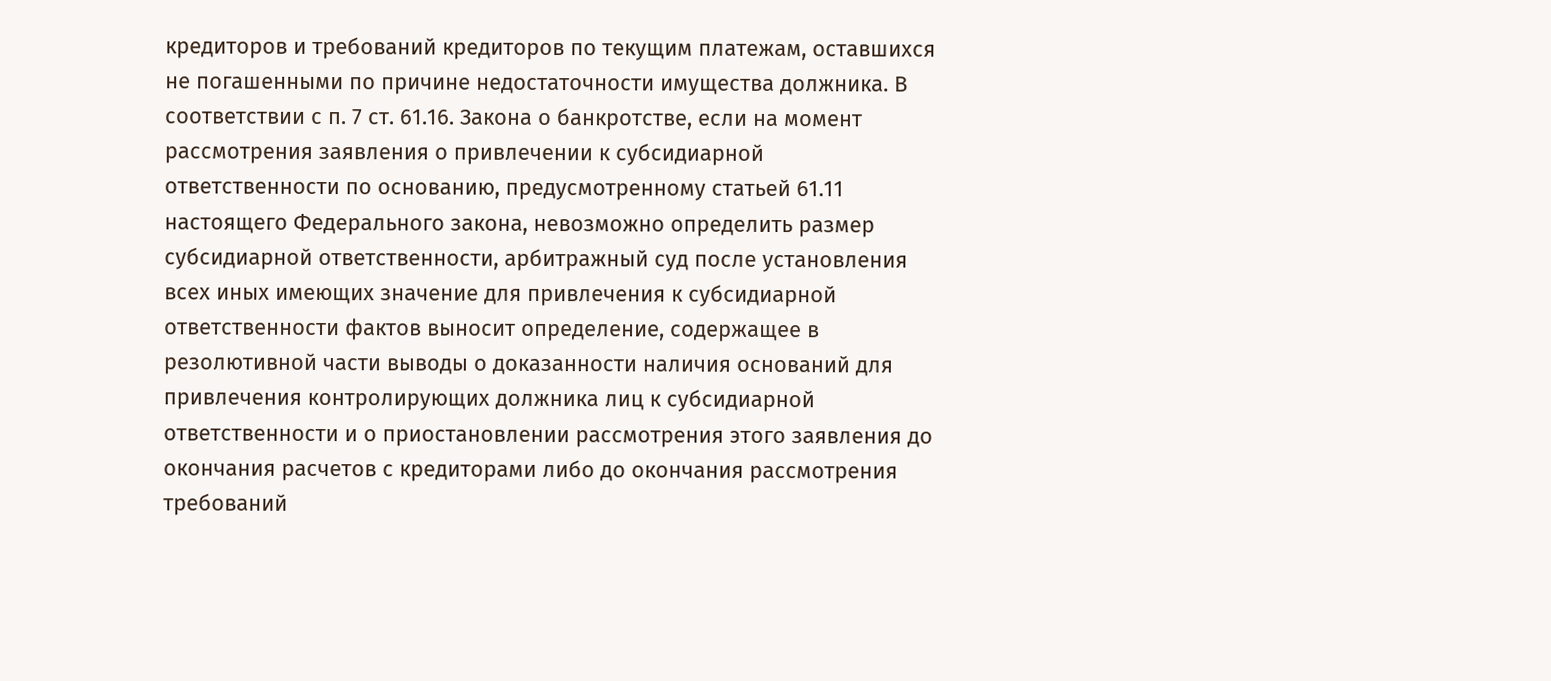кредиторов и требований кредиторов по текущим платежам, оставшихся не погашенными по причине недостаточности имущества должника. В соответствии с п. 7 ст. 61.16. Закона о банкротстве, если на момент рассмотрения заявления о привлечении к субсидиарной ответственности по основанию, предусмотренному статьей 61.11 настоящего Федерального закона, невозможно определить размер субсидиарной ответственности, арбитражный суд после установления всех иных имеющих значение для привлечения к субсидиарной ответственности фактов выносит определение, содержащее в резолютивной части выводы о доказанности наличия оснований для привлечения контролирующих должника лиц к субсидиарной ответственности и о приостановлении рассмотрения этого заявления до окончания расчетов с кредиторами либо до окончания рассмотрения требований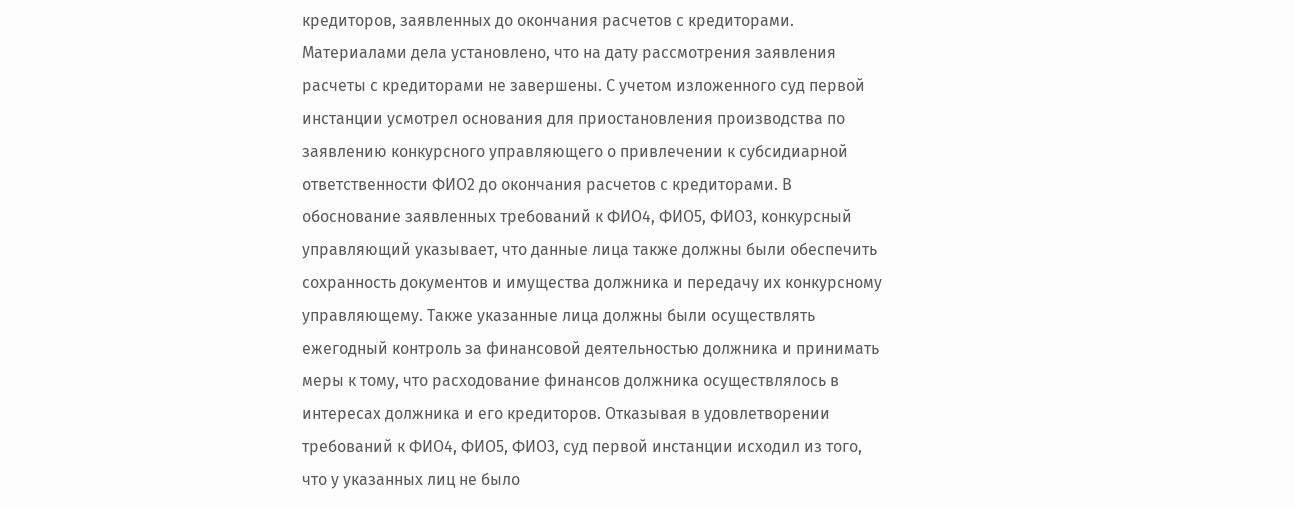кредиторов, заявленных до окончания расчетов с кредиторами. Материалами дела установлено, что на дату рассмотрения заявления расчеты с кредиторами не завершены. С учетом изложенного суд первой инстанции усмотрел основания для приостановления производства по заявлению конкурсного управляющего о привлечении к субсидиарной ответственности ФИО2 до окончания расчетов с кредиторами. В обоснование заявленных требований к ФИО4, ФИО5, ФИО3, конкурсный управляющий указывает, что данные лица также должны были обеспечить сохранность документов и имущества должника и передачу их конкурсному управляющему. Также указанные лица должны были осуществлять ежегодный контроль за финансовой деятельностью должника и принимать меры к тому, что расходование финансов должника осуществлялось в интересах должника и его кредиторов. Отказывая в удовлетворении требований к ФИО4, ФИО5, ФИО3, суд первой инстанции исходил из того, что у указанных лиц не было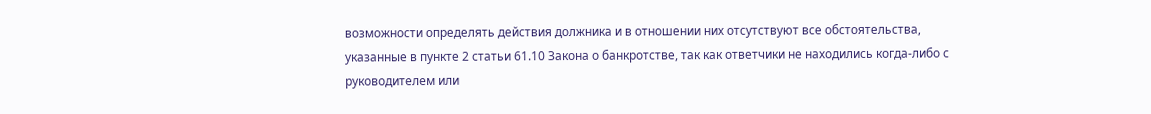возможности определять действия должника и в отношении них отсутствуют все обстоятельства, указанные в пункте 2 статьи 61.10 Закона о банкротстве, так как ответчики не находились когда-либо с руководителем или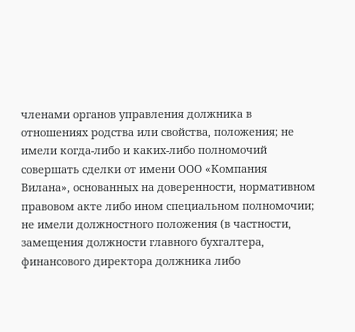членами органов управления должника в отношениях родства или свойства, положения; не имели когда-либо и каких-либо полномочий совершать сделки от имени ООО «Компания Вилана», основанных на доверенности, нормативном правовом акте либо ином специальном полномочии; не имели должностного положения (в частности, замещения должности главного бухгалтера, финансового директора должника либо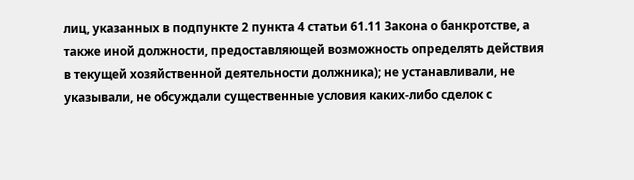лиц, указанных в подпункте 2 пункта 4 статьи 61.11 Закона о банкротстве, а также иной должности, предоставляющей возможность определять действия в текущей хозяйственной деятельности должника); не устанавливали, не указывали, не обсуждали существенные условия каких-либо сделок с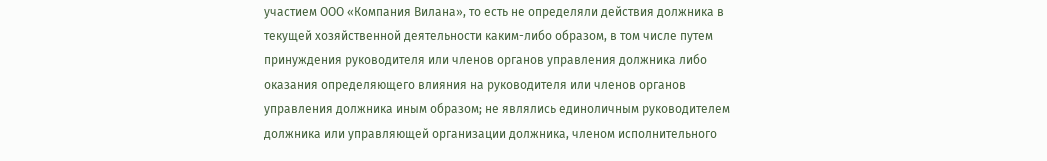участием ООО «Компания Вилана», то есть не определяли действия должника в текущей хозяйственной деятельности каким-либо образом, в том числе путем принуждения руководителя или членов органов управления должника либо оказания определяющего влияния на руководителя или членов органов управления должника иным образом; не являлись единоличным руководителем должника или управляющей организации должника, членом исполнительного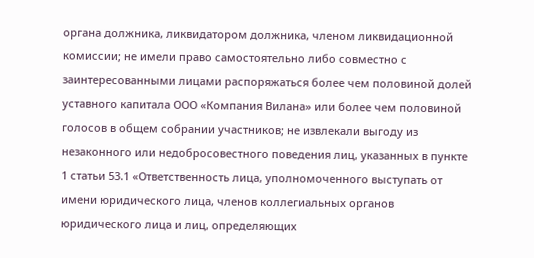органа должника, ликвидатором должника, членом ликвидационной комиссии; не имели право самостоятельно либо совместно с заинтересованными лицами распоряжаться более чем половиной долей уставного капитала ООО «Компания Вилана» или более чем половиной голосов в общем собрании участников; не извлекали выгоду из незаконного или недобросовестного поведения лиц, указанных в пункте 1 статьи 53.1 «Ответственность лица, уполномоченного выступать от имени юридического лица, членов коллегиальных органов юридического лица и лиц, определяющих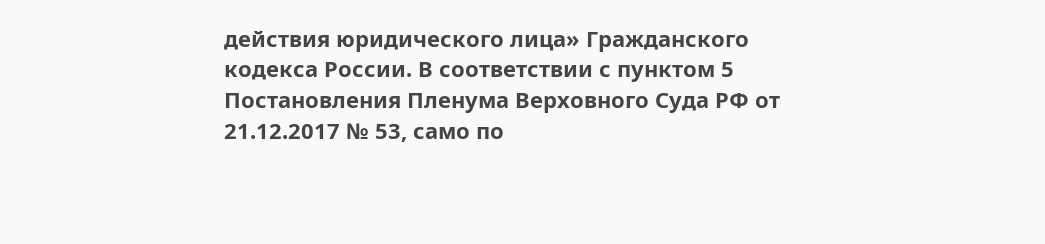действия юридического лица» Гражданского кодекса России. В соответствии с пунктом 5 Постановления Пленума Верховного Суда РФ от 21.12.2017 № 53, само по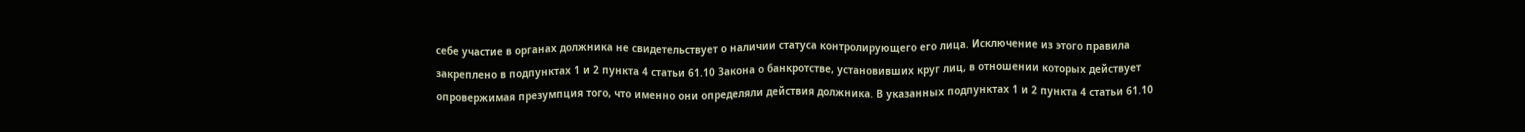себе участие в органах должника не свидетельствует о наличии статуса контролирующего его лица. Исключение из этого правила закреплено в подпунктах 1 и 2 пункта 4 статьи 61.10 Закона о банкротстве, установивших круг лиц, в отношении которых действует опровержимая презумпция того, что именно они определяли действия должника. В указанных подпунктах 1 и 2 пункта 4 статьи 61.10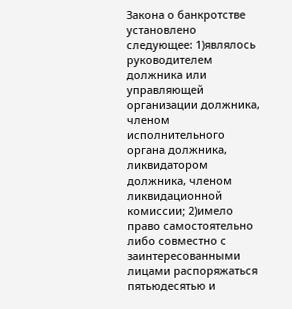Закона о банкротстве установлено следующее: 1)являлось руководителем должника или управляющей организации должника, членом исполнительного органа должника, ликвидатором должника, членом ликвидационной комиссии; 2)имело право самостоятельно либо совместно с заинтересованными лицами распоряжаться пятьюдесятью и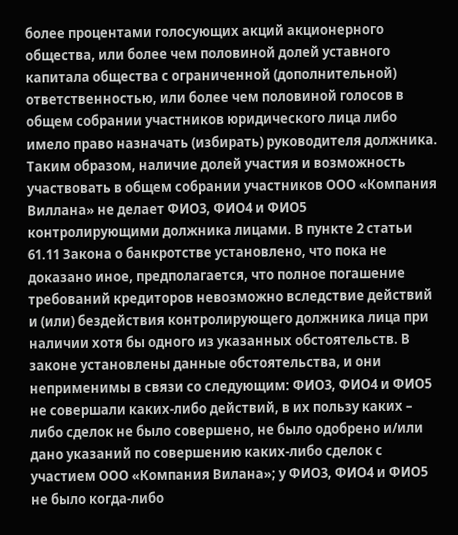более процентами голосующих акций акционерного общества, или более чем половиной долей уставного капитала общества с ограниченной (дополнительной) ответственностью, или более чем половиной голосов в общем собрании участников юридического лица либо имело право назначать (избирать) руководителя должника. Таким образом, наличие долей участия и возможность участвовать в общем собрании участников ООО «Компания Виллана» не делает ФИО3, ФИО4 и ФИО5 контролирующими должника лицами. В пункте 2 статьи 61.11 Закона о банкротстве установлено, что пока не доказано иное, предполагается, что полное погашение требований кредиторов невозможно вследствие действий и (или) бездействия контролирующего должника лица при наличии хотя бы одного из указанных обстоятельств. В законе установлены данные обстоятельства, и они неприменимы в связи со следующим: ФИО3, ФИО4 и ФИО5 не совершали каких-либо действий, в их пользу каких – либо сделок не было совершено, не было одобрено и/или дано указаний по совершению каких-либо сделок с участием ООО «Компания Вилана»; у ФИО3, ФИО4 и ФИО5 не было когда-либо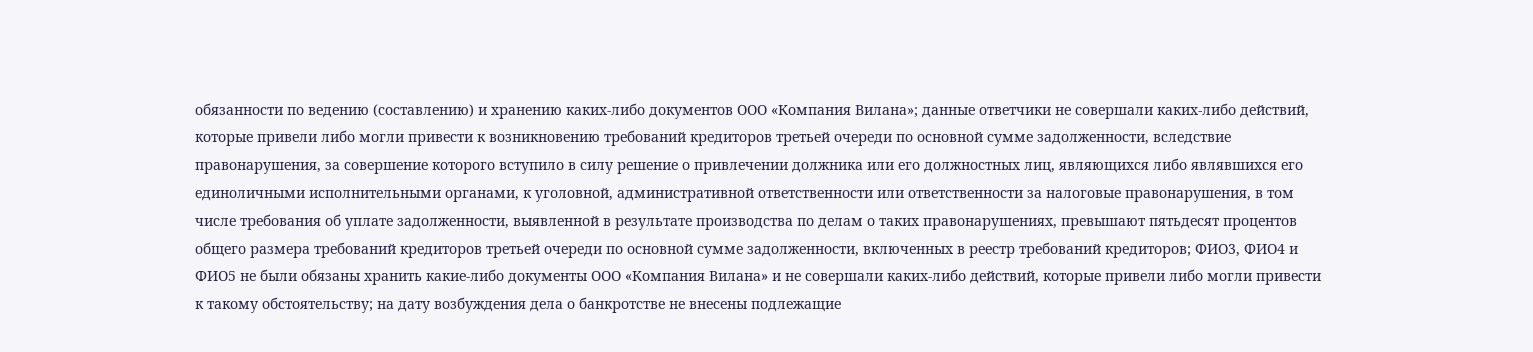обязанности по ведению (составлению) и хранению каких-либо документов ООО «Компания Вилана»; данные ответчики не совершали каких-либо действий, которые привели либо могли привести к возникновению требований кредиторов третьей очереди по основной сумме задолженности, вследствие правонарушения, за совершение которого вступило в силу решение о привлечении должника или его должностных лиц, являющихся либо являвшихся его единоличными исполнительными органами, к уголовной, административной ответственности или ответственности за налоговые правонарушения, в том числе требования об уплате задолженности, выявленной в результате производства по делам о таких правонарушениях, превышают пятьдесят процентов общего размера требований кредиторов третьей очереди по основной сумме задолженности, включенных в реестр требований кредиторов; ФИО3, ФИО4 и ФИО5 не были обязаны хранить какие-либо документы ООО «Компания Вилана» и не совершали каких-либо действий, которые привели либо могли привести к такому обстоятельству; на дату возбуждения дела о банкротстве не внесены подлежащие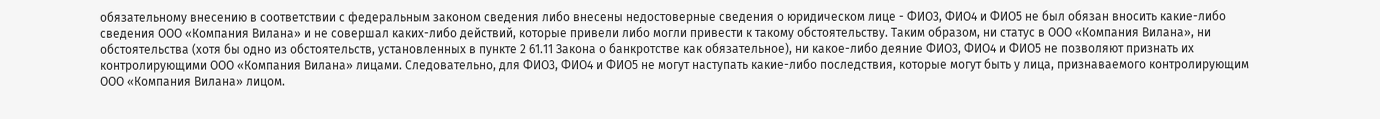обязательному внесению в соответствии с федеральным законом сведения либо внесены недостоверные сведения о юридическом лице - ФИО3, ФИО4 и ФИО5 не был обязан вносить какие-либо сведения ООО «Компания Вилана» и не совершал каких-либо действий, которые привели либо могли привести к такому обстоятельству. Таким образом, ни статус в ООО «Компания Вилана», ни обстоятельства (хотя бы одно из обстоятельств, установленных в пункте 2 61.11 Закона о банкротстве как обязательное), ни какое-либо деяние ФИО3, ФИО4 и ФИО5 не позволяют признать их контролирующими ООО «Компания Вилана» лицами. Следовательно, для ФИО3, ФИО4 и ФИО5 не могут наступать какие-либо последствия, которые могут быть у лица, признаваемого контролирующим ООО «Компания Вилана» лицом.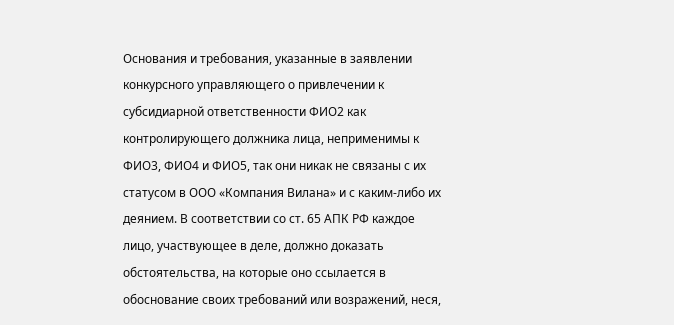Основания и требования, указанные в заявлении конкурсного управляющего о привлечении к субсидиарной ответственности ФИО2 как контролирующего должника лица, неприменимы к ФИО3, ФИО4 и ФИО5, так они никак не связаны с их статусом в ООО «Компания Вилана» и с каким-либо их деянием. В соответствии со ст. 65 АПК РФ каждое лицо, участвующее в деле, должно доказать обстоятельства, на которые оно ссылается в обоснование своих требований или возражений, неся,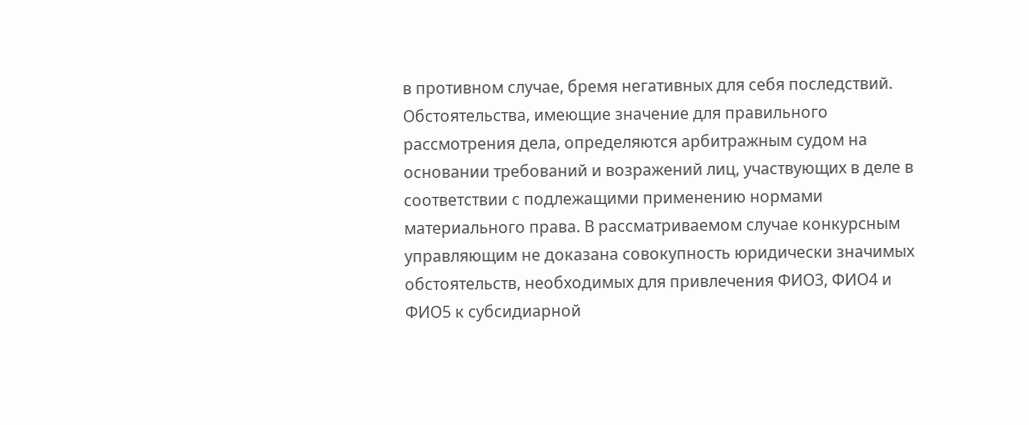в противном случае, бремя негативных для себя последствий. Обстоятельства, имеющие значение для правильного рассмотрения дела, определяются арбитражным судом на основании требований и возражений лиц, участвующих в деле в соответствии с подлежащими применению нормами материального права. В рассматриваемом случае конкурсным управляющим не доказана совокупность юридически значимых обстоятельств, необходимых для привлечения ФИО3, ФИО4 и ФИО5 к субсидиарной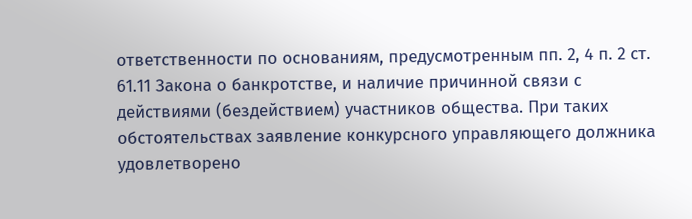ответственности по основаниям, предусмотренным пп. 2, 4 п. 2 ст. 61.11 Закона о банкротстве, и наличие причинной связи с действиями (бездействием) участников общества. При таких обстоятельствах заявление конкурсного управляющего должника удовлетворено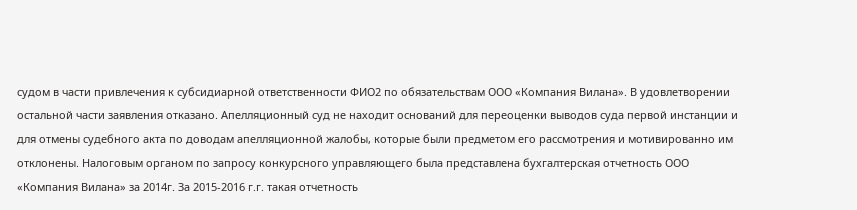судом в части привлечения к субсидиарной ответственности ФИО2 по обязательствам ООО «Компания Вилана». В удовлетворении остальной части заявления отказано. Апелляционный суд не находит оснований для переоценки выводов суда первой инстанции и для отмены судебного акта по доводам апелляционной жалобы, которые были предметом его рассмотрения и мотивированно им отклонены. Налоговым органом по запросу конкурсного управляющего была представлена бухгалтерская отчетность ООО «Компания Вилана» за 2014г. За 2015-2016 г.г. такая отчетность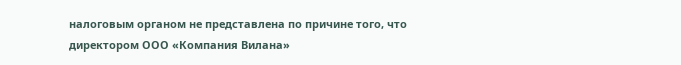налоговым органом не представлена по причине того, что директором ООО «Компания Вилана»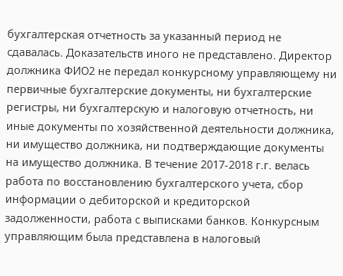бухгалтерская отчетность за указанный период не сдавалась. Доказательств иного не представлено. Директор должника ФИО2 не передал конкурсному управляющему ни первичные бухгалтерские документы, ни бухгалтерские регистры, ни бухгалтерскую и налоговую отчетность, ни иные документы по хозяйственной деятельности должника, ни имущество должника, ни подтверждающие документы на имущество должника. В течение 2017-2018 г.г. велась работа по восстановлению бухгалтерского учета, сбор информации о дебиторской и кредиторской задолженности, работа с выписками банков. Конкурсным управляющим была представлена в налоговый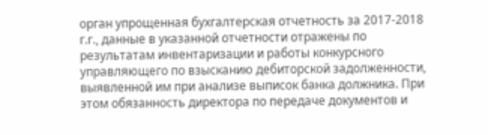орган упрощенная бухгалтерская отчетность за 2017-2018 г.г., данные в указанной отчетности отражены по результатам инвентаризации и работы конкурсного управляющего по взысканию дебиторской задолженности, выявленной им при анализе выписок банка должника. При этом обязанность директора по передаче документов и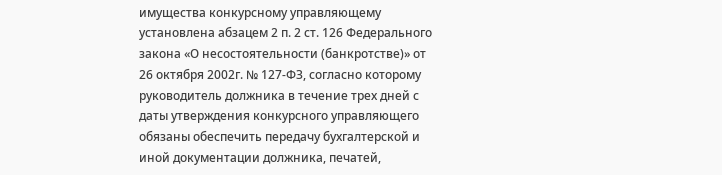имущества конкурсному управляющему установлена абзацем 2 п. 2 ст. 126 Федерального закона «О несостоятельности (банкротстве)» от 26 октября 2002г. № 127-ФЗ, согласно которому руководитель должника в течение трех дней с даты утверждения конкурсного управляющего обязаны обеспечить передачу бухгалтерской и иной документации должника, печатей,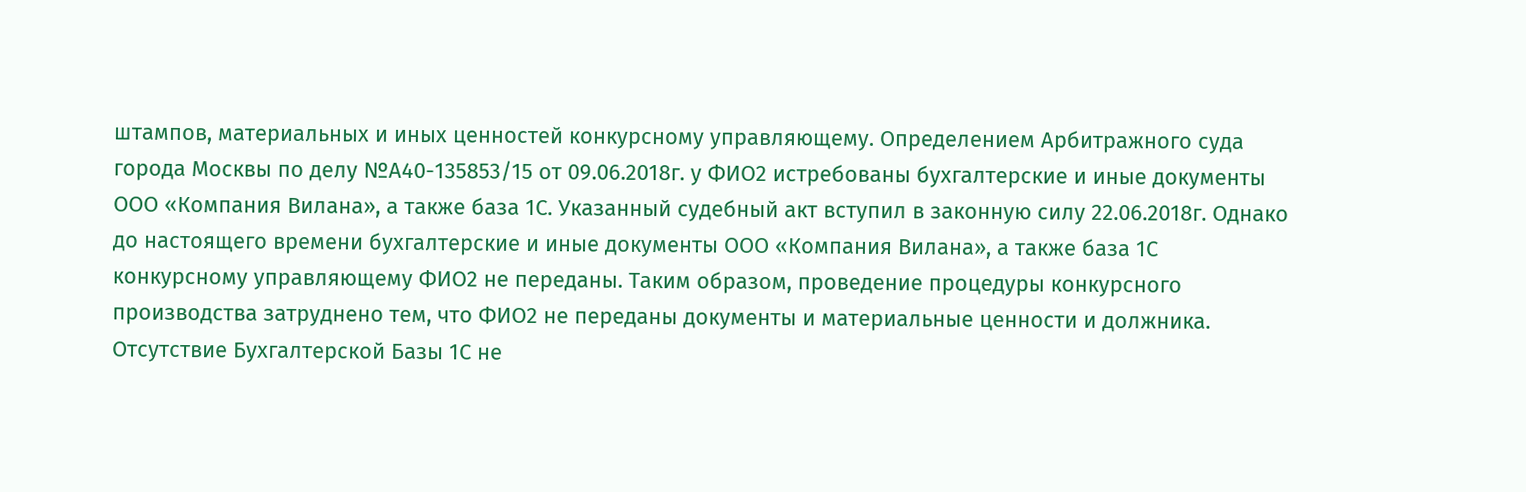штампов, материальных и иных ценностей конкурсному управляющему. Определением Арбитражного суда города Москвы по делу №А40-135853/15 от 09.06.2018г. у ФИО2 истребованы бухгалтерские и иные документы ООО «Компания Вилана», а также база 1С. Указанный судебный акт вступил в законную силу 22.06.2018г. Однако до настоящего времени бухгалтерские и иные документы ООО «Компания Вилана», а также база 1С конкурсному управляющему ФИО2 не переданы. Таким образом, проведение процедуры конкурсного производства затруднено тем, что ФИО2 не переданы документы и материальные ценности и должника. Отсутствие Бухгалтерской Базы 1С не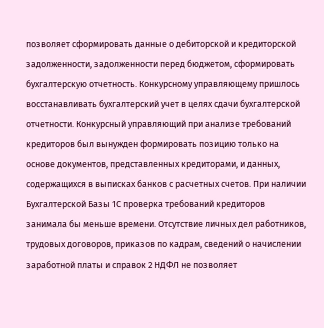позволяет сформировать данные о дебиторской и кредиторской задолженности, задолженности перед бюджетом, сформировать бухгалтерскую отчетность. Конкурсному управляющему пришлось восстанавливать бухгалтерский учет в целях сдачи бухгалтерской отчетности. Конкурсный управляющий при анализе требований кредиторов был вынужден формировать позицию только на основе документов, представленных кредиторами, и данных, содержащихся в выписках банков с расчетных счетов. При наличии Бухгалтерской Базы 1С проверка требований кредиторов занимала бы меньше времени. Отсутствие личных дел работников, трудовых договоров, приказов по кадрам, сведений о начислении заработной платы и справок 2 НДФЛ не позволяет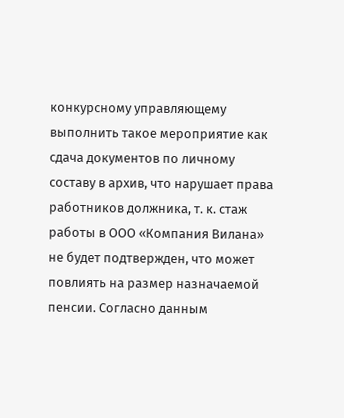конкурсному управляющему выполнить такое мероприятие как сдача документов по личному составу в архив, что нарушает права работников должника, т. к. стаж работы в ООО «Компания Вилана» не будет подтвержден, что может повлиять на размер назначаемой пенсии. Согласно данным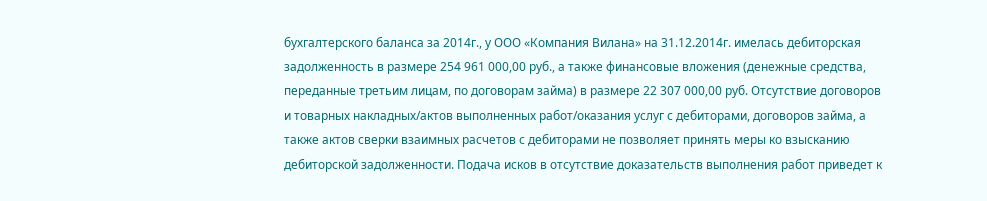бухгалтерского баланса за 2014г., у ООО «Компания Вилана» на 31.12.2014г. имелась дебиторская задолженность в размере 254 961 000,00 руб., а также финансовые вложения (денежные средства, переданные третьим лицам, по договорам займа) в размере 22 307 000,00 руб. Отсутствие договоров и товарных накладных/актов выполненных работ/оказания услуг с дебиторами, договоров займа, а также актов сверки взаимных расчетов с дебиторами не позволяет принять меры ко взысканию дебиторской задолженности. Подача исков в отсутствие доказательств выполнения работ приведет к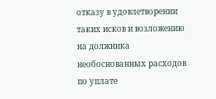отказу в удовлетворении таких исков и возложению на должника необоснованных расходов по уплате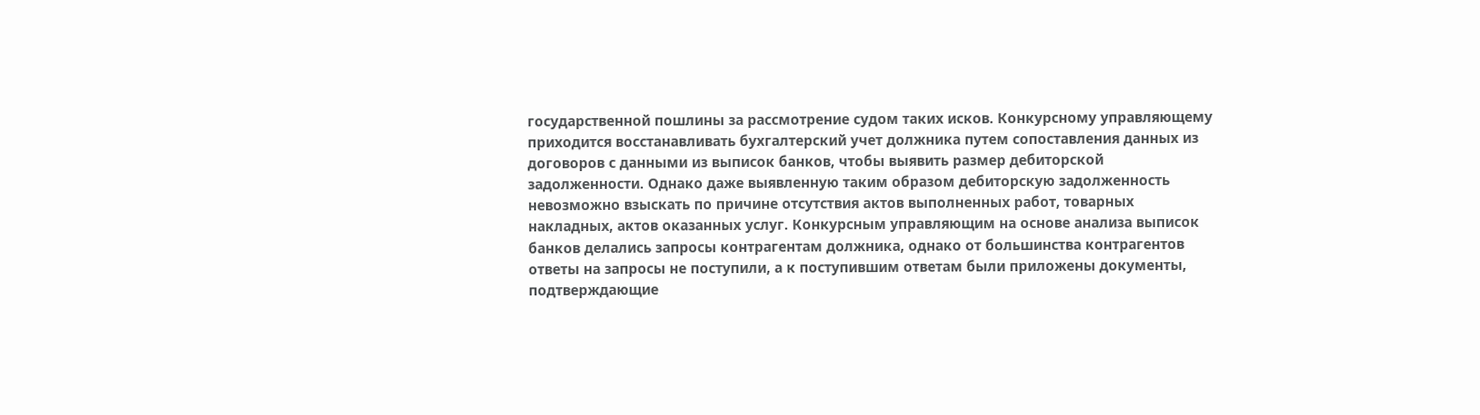государственной пошлины за рассмотрение судом таких исков. Конкурсному управляющему приходится восстанавливать бухгалтерский учет должника путем сопоставления данных из договоров с данными из выписок банков, чтобы выявить размер дебиторской задолженности. Однако даже выявленную таким образом дебиторскую задолженность невозможно взыскать по причине отсутствия актов выполненных работ, товарных накладных, актов оказанных услуг. Конкурсным управляющим на основе анализа выписок банков делались запросы контрагентам должника, однако от большинства контрагентов ответы на запросы не поступили, а к поступившим ответам были приложены документы, подтверждающие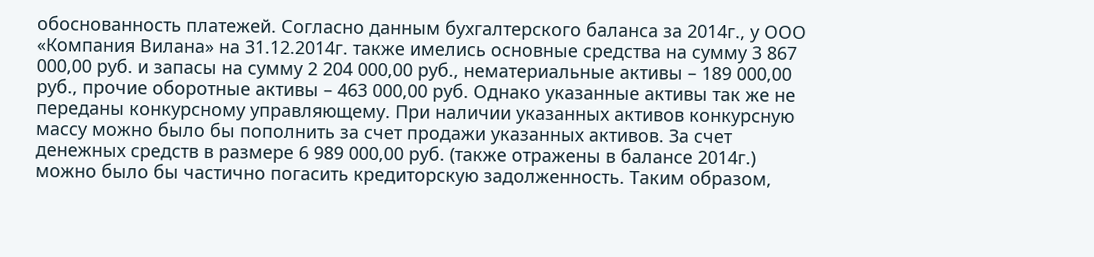обоснованность платежей. Согласно данным бухгалтерского баланса за 2014г., у ООО «Компания Вилана» на 31.12.2014г. также имелись основные средства на сумму 3 867 000,00 руб. и запасы на сумму 2 204 000,00 руб., нематериальные активы – 189 000,00 руб., прочие оборотные активы – 463 000,00 руб. Однако указанные активы так же не переданы конкурсному управляющему. При наличии указанных активов конкурсную массу можно было бы пополнить за счет продажи указанных активов. За счет денежных средств в размере 6 989 000,00 руб. (также отражены в балансе 2014г.) можно было бы частично погасить кредиторскую задолженность. Таким образом,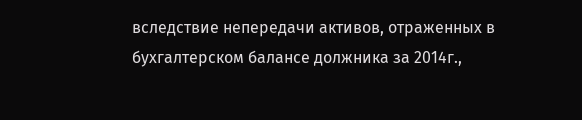вследствие непередачи активов, отраженных в бухгалтерском балансе должника за 2014г.,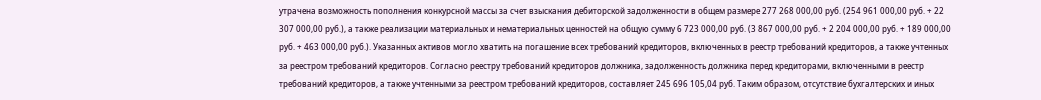утрачена возможность пополнения конкурсной массы за счет взыскания дебиторской задолженности в общем размере 277 268 000,00 руб. (254 961 000,00 руб. + 22 307 000,00 руб.), а также реализации материальных и нематериальных ценностей на общую сумму 6 723 000,00 руб. (3 867 000,00 руб. + 2 204 000,00 руб. + 189 000,00 руб. + 463 000,00 руб.). Указанных активов могло хватить на погашение всех требований кредиторов, включенных в реестр требований кредиторов, а также учтенных за реестром требований кредиторов. Согласно реестру требований кредиторов должника, задолженность должника перед кредиторами, включенными в реестр требований кредиторов, а также учтенными за реестром требований кредиторов, составляет 245 696 105,04 руб. Таким образом, отсутствие бухгалтерских и иных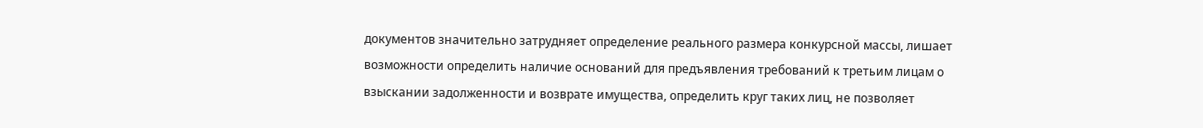документов значительно затрудняет определение реального размера конкурсной массы, лишает возможности определить наличие оснований для предъявления требований к третьим лицам о взыскании задолженности и возврате имущества, определить круг таких лиц, не позволяет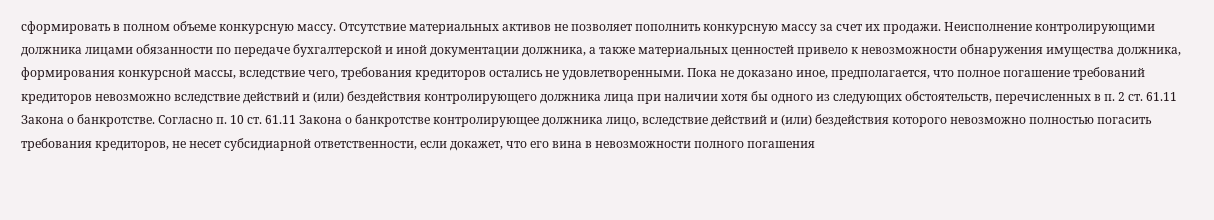сформировать в полном объеме конкурсную массу. Отсутствие материальных активов не позволяет пополнить конкурсную массу за счет их продажи. Неисполнение контролирующими должника лицами обязанности по передаче бухгалтерской и иной документации должника, а также материальных ценностей привело к невозможности обнаружения имущества должника, формирования конкурсной массы, вследствие чего, требования кредиторов остались не удовлетворенными. Пока не доказано иное, предполагается, что полное погашение требований кредиторов невозможно вследствие действий и (или) бездействия контролирующего должника лица при наличии хотя бы одного из следующих обстоятельств, перечисленных в п. 2 ст. 61.11 Закона о банкротстве. Согласно п. 10 ст. 61.11 Закона о банкротстве контролирующее должника лицо, вследствие действий и (или) бездействия которого невозможно полностью погасить требования кредиторов, не несет субсидиарной ответственности, если докажет, что его вина в невозможности полного погашения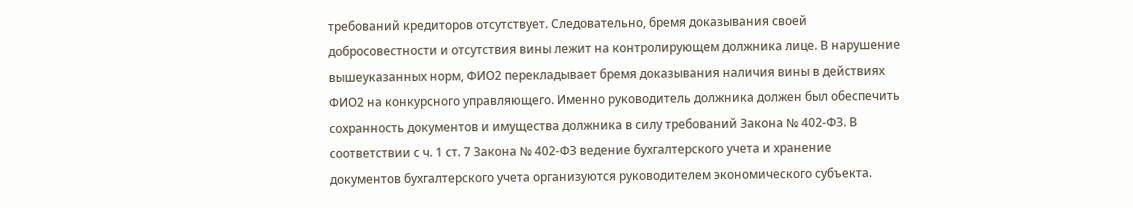требований кредиторов отсутствует. Следовательно, бремя доказывания своей добросовестности и отсутствия вины лежит на контролирующем должника лице. В нарушение вышеуказанных норм, ФИО2 перекладывает бремя доказывания наличия вины в действиях ФИО2 на конкурсного управляющего. Именно руководитель должника должен был обеспечить сохранность документов и имущества должника в силу требований Закона № 402-ФЗ. В соответствии с ч. 1 ст. 7 Закона № 402-ФЗ ведение бухгалтерского учета и хранение документов бухгалтерского учета организуются руководителем экономического субъекта.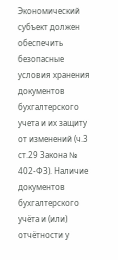Экономический субъект должен обеспечить безопасные условия хранения документов бухгалтерского учета и их защиту от изменений (ч.3 ст.29 Закона № 402-ФЗ). Наличие документов бухгалтерского учёта и (или) отчётности у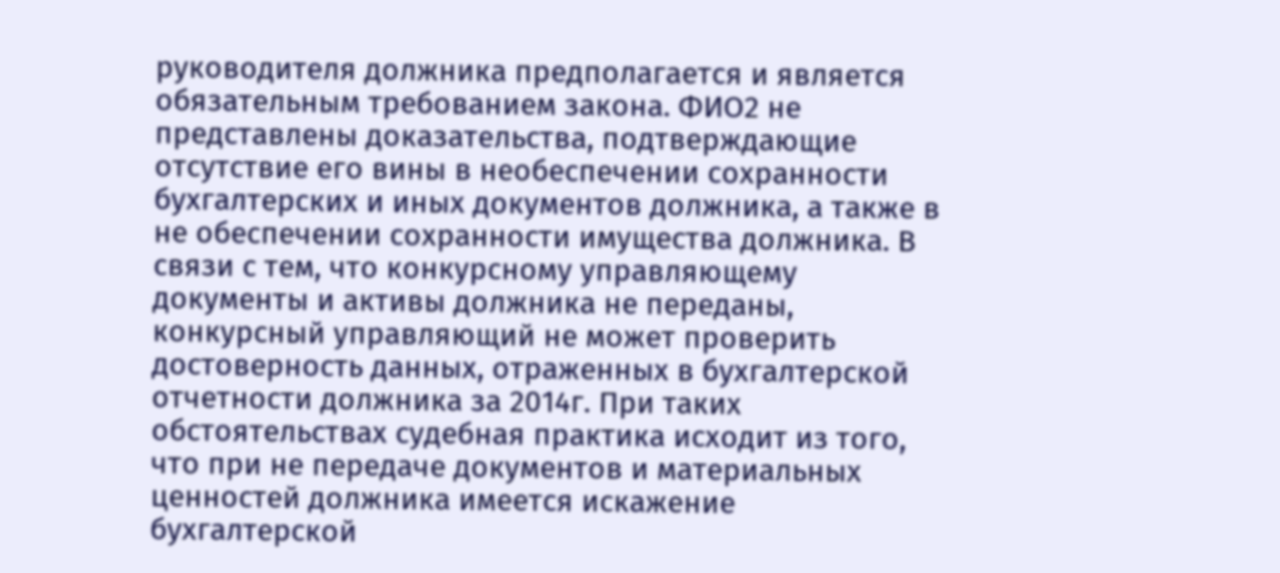руководителя должника предполагается и является обязательным требованием закона. ФИО2 не представлены доказательства, подтверждающие отсутствие его вины в необеспечении сохранности бухгалтерских и иных документов должника, а также в не обеспечении сохранности имущества должника. В связи с тем, что конкурсному управляющему документы и активы должника не переданы, конкурсный управляющий не может проверить достоверность данных, отраженных в бухгалтерской отчетности должника за 2014г. При таких обстоятельствах судебная практика исходит из того, что при не передаче документов и материальных ценностей должника имеется искажение бухгалтерской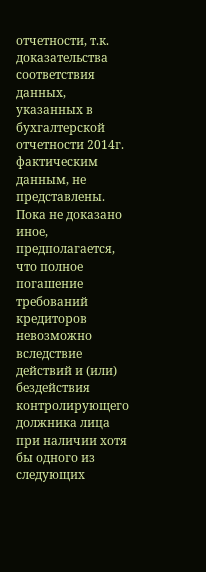отчетности, т.к. доказательства соответствия данных, указанных в бухгалтерской отчетности 2014г. фактическим данным, не представлены. Пока не доказано иное, предполагается, что полное погашение требований кредиторов невозможно вследствие действий и (или) бездействия контролирующего должника лица при наличии хотя бы одного из следующих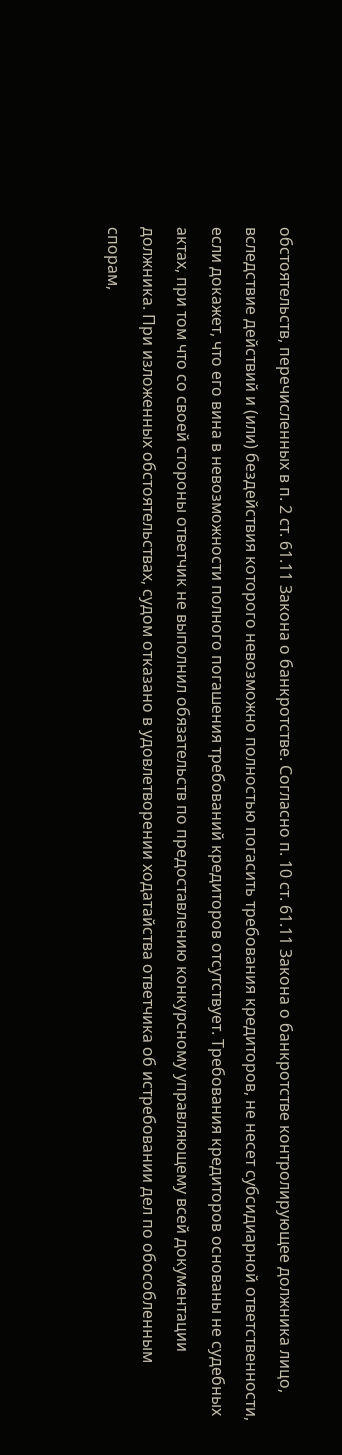обстоятельств, перечисленных в п. 2 ст. 61.11 Закона о банкротстве. Согласно п. 10 ст. 61.11 Закона о банкротстве контролирующее должника лицо, вследствие действий и (или) бездействия которого невозможно полностью погасить требования кредиторов, не несет субсидиарной ответственности, если докажет, что его вина в невозможности полного погашения требований кредиторов отсутствует. Требования кредиторов основаны не судебных актах, при том что со своей стороны ответчик не выполнил обязательств по предоставлению конкурсному управляющему всей документации должника. При изложенных обстоятельствах, судом отказано в удовлетворении ходатайства ответчика об истребовании дел по обособленным спорам,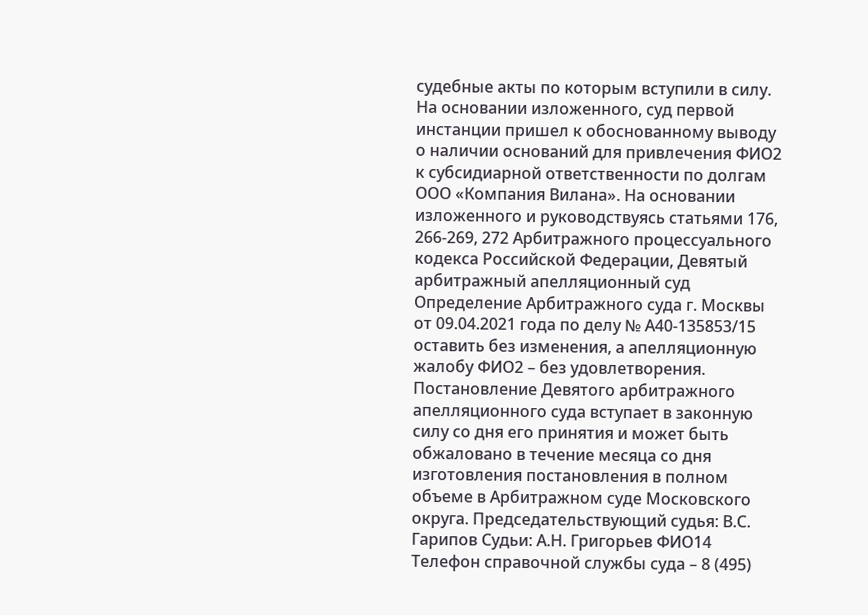судебные акты по которым вступили в силу. На основании изложенного, суд первой инстанции пришел к обоснованному выводу о наличии оснований для привлечения ФИО2 к субсидиарной ответственности по долгам ООО «Компания Вилана». На основании изложенного и руководствуясь статьями 176, 266-269, 272 Арбитражного процессуального кодекса Российской Федерации, Девятый арбитражный апелляционный суд Определение Арбитражного суда г. Москвы от 09.04.2021 года по делу № А40-135853/15 оставить без изменения, а апелляционную жалобу ФИО2 – без удовлетворения. Постановление Девятого арбитражного апелляционного суда вступает в законную силу со дня его принятия и может быть обжаловано в течение месяца со дня изготовления постановления в полном объеме в Арбитражном суде Московского округа. Председательствующий судья: В.С. Гарипов Судьи: А.Н. Григорьев ФИО14 Телефон справочной службы суда – 8 (495)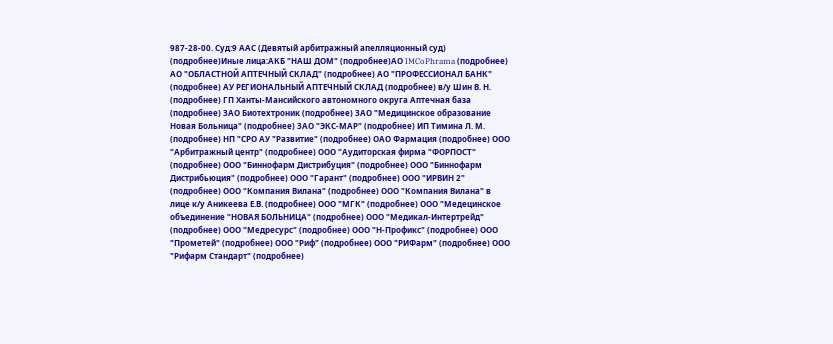987-28-00. Суд:9 ААС (Девятый арбитражный апелляционный суд) (подробнее)Иные лица:АКБ "НАШ ДОМ" (подробнее)АО IMCoPhrama (подробнее) АО "ОБЛАСТНОЙ АПТЕЧНЫЙ СКЛАД" (подробнее) АО "ПРОФЕССИОНАЛ БАНК" (подробнее) АУ РЕГИОНАЛЬНЫЙ АПТЕЧНЫЙ СКЛАД (подробнее) в/у Шин В. Н. (подробнее) ГП Ханты-Мансийского автономного округа Аптечная база (подробнее) ЗАО Биотехтроник (подробнее) ЗАО "Медицинское образование Новая Больница" (подробнее) ЗАО "ЭКС-МАР" (подробнее) ИП Тимина Л. М. (подробнее) НП "СРО АУ "Развитие" (подробнее) ОАО Фармация (подробнее) ООО "Арбитражный центр" (подробнее) ООО "Аудиторская фирма "ФОРПОСТ" (подробнее) ООО "Биннофарм Дистрибуция" (подробнее) ООО "Биннофарм Дистрибьюция" (подробнее) ООО "Гарант" (подробнее) ООО "ИРВИН 2" (подробнее) ООО "Компания Вилана" (подробнее) ООО "Компания Вилана" в лице к/у Аникеева Е.В. (подробнее) ООО "МГК" (подробнее) ООО "Медецинское объединение "НОВАЯ БОЛЬНИЦА" (подробнее) ООО "Медикал-Интертрейд" (подробнее) ООО "Медресурс" (подробнее) ООО "Н-Профикс" (подробнее) ООО "Прометей" (подробнее) ООО "Риф" (подробнее) ООО "РИФарм" (подробнее) ООО "Рифарм Стандарт" (подробнее)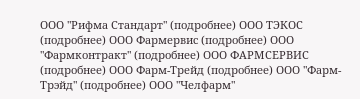ООО "Рифма Стандарт" (подробнее) ООО ТЭКОС (подробнее) ООО Фармервис (подробнее) ООО "Фармконтракт" (подробнее) ООО ФАРМСЕРВИС (подробнее) ООО Фарм-Трейд (подробнее) ООО "Фарм-Трэйд" (подробнее) ООО "Челфарм"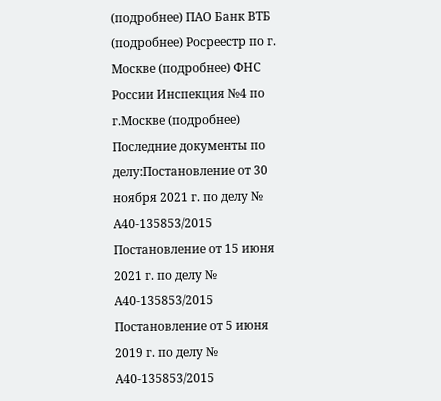(подробнее) ПАО Банк ВТБ (подробнее) Росреестр по г. Москве (подробнее) ФНС России Инспекция №4 по г.Москве (подробнее) Последние документы по делу:Постановление от 30 ноября 2021 г. по делу № А40-135853/2015 Постановление от 15 июня 2021 г. по делу № А40-135853/2015 Постановление от 5 июня 2019 г. по делу № А40-135853/2015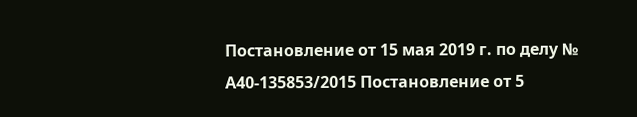Постановление от 15 мая 2019 г. по делу № А40-135853/2015 Постановление от 5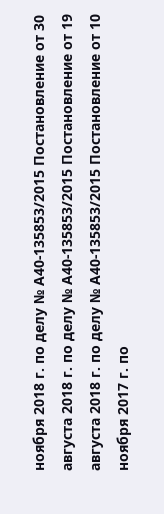ноября 2018 г. по делу № А40-135853/2015 Постановление от 30 августа 2018 г. по делу № А40-135853/2015 Постановление от 19 августа 2018 г. по делу № А40-135853/2015 Постановление от 10 ноября 2017 г. по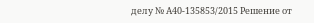делу № А40-135853/2015 Решение от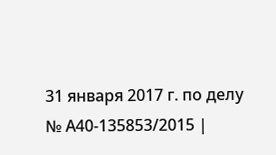31 января 2017 г. по делу № А40-135853/2015 |